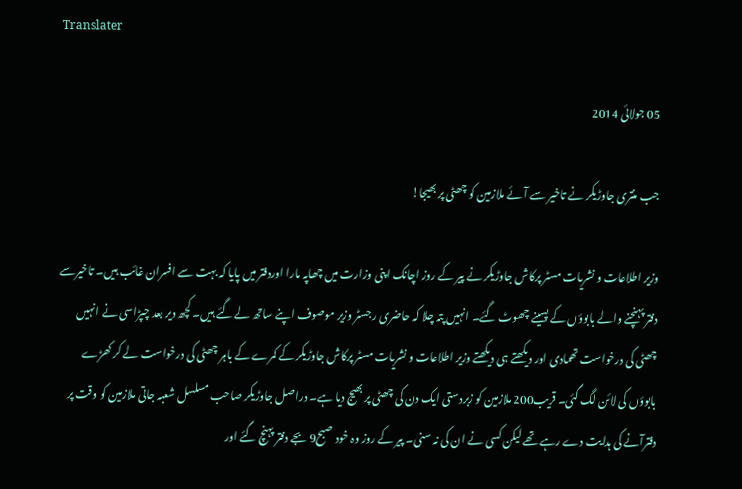Translater

05 جولائی 2014

جب منتری جاوڑیکر نے تاخیر سے آئے ملازمین کو چھٹی پر بھیجا!

وزیر اطلاعات و نشریات مسٹر پرکاش جاوڑیکر نے پیر کے روز اچانک اپنی وزارت میں چھاپہ مارا اوردفتر میں پایا کہ بہت سے افسران غائب ہیں۔ تاخیرسے دفتر پہنچنے والے بابوؤں کے پسینے چھوٹ گئے۔ انہیں پتہ چلا کہ حاضری رجسٹر وزیر موصوف اپنے ساتھ لے گئے ہیں۔ کچھ دیر بعد چپڑاسی نے انہیں چھٹی کی درخواست تھمادی اور دیکھتے ہی دیکھتے وزیر اطلاعات و نشریات مسٹر پرکاش جاوڑیکر کے کمرے کے باہر چھٹی کی درخواست لے کر کھڑے بابوؤں کی لائن لگ گئی۔ قریب200 ملازمین کو زبردستی ایک دن کی چھٹی پر بھیج دیا ہے۔ دراصل جاوڑیکر صاحب مسلسل شعبہ جاتی ملازمین کو وقت پر دفترآنے کی ہدایت دے رہے تھے لیکن کسی نے ان کی نہ سنی۔ پیر کے روز وہ خود صبح9 بجے دفتر پہنچ گئے اور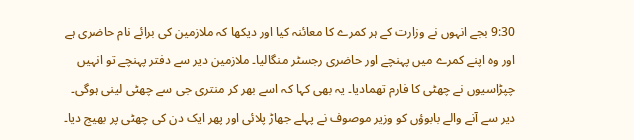9:30 بجے انہوں نے وزارت کے ہر کمرے کا معائنہ کیا اور دیکھا کہ ملازمین کی برائے نام حاضری ہے اور وہ اپنے کمرے میں پہنچے اور حاضری رجسٹر منگالیا۔ ملازمین دیر سے دفتر پہنچے تو انہیں چپڑاسیوں نے چھٹی کا فارم تھمادیا۔ یہ بھی کہا کہ اسے بھر کر منتری جی سے چھٹی لینی ہوگی۔ دیر سے آنے والے بابوؤں کو وزیر موصوف نے پہلے جھاڑ پلائی اور پھر ایک دن کی چھٹی پر بھیج دیا۔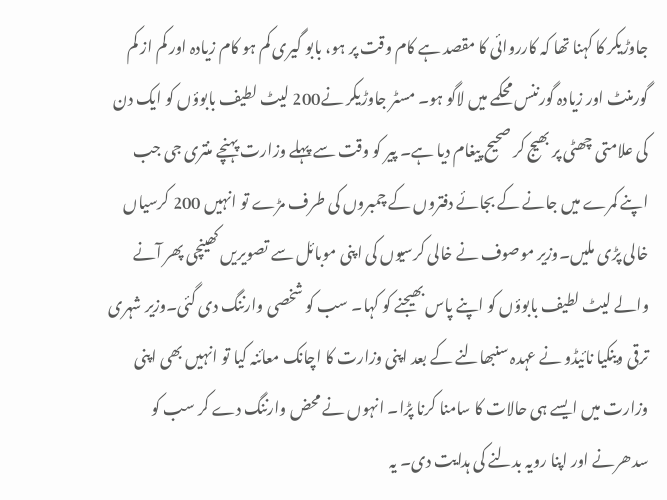جاوڑیکر کا کہنا تھا کہ کارروائی کا مقصد ہے کام وقت پر ہو، بابو گیری کم ہو کام زیادہ اور کم از کم گورمنٹ اور زیادہ گورننس محکمے میں لاگو ہو۔ مسٹر جاوڑیکر نے200 لیٹ لطیف بابوؤں کو ایک دن کی علامتی چھٹی پر بھیج کر صحیح پیغام دیا ہے۔ پیر کو وقت سے پہلے وزارت پہنچے منتری جی جب اپنے کمرے میں جانے کے بجائے دفتروں کے چمبروں کی طرف مڑے تو انہیں 200 کرسیاں خالی پڑی ملیں۔وزیر موصوف نے خالی کرسیوں کی اپنی موبائل سے تصویریں کھینچی پھر آنے والے لیٹ لطیف بابوؤں کو اپنے پاس بھیجنے کو کہا۔ سب کو شخصی وارننگ دی گئی۔وزیر شہری ترقی وینکیا نائیڈو نے عہدہ سنبھالنے کے بعد اپنی وزارت کا اچانک معائنہ کیا تو انہیں بھی اپنی وزارت میں ایسے ہی حالات کا سامنا کرنا پڑا۔ انہوں نے محض وارننگ دے کر سب کو سدھرنے اور اپنا رویہ بدلنے کی ہدایت دی۔ یہ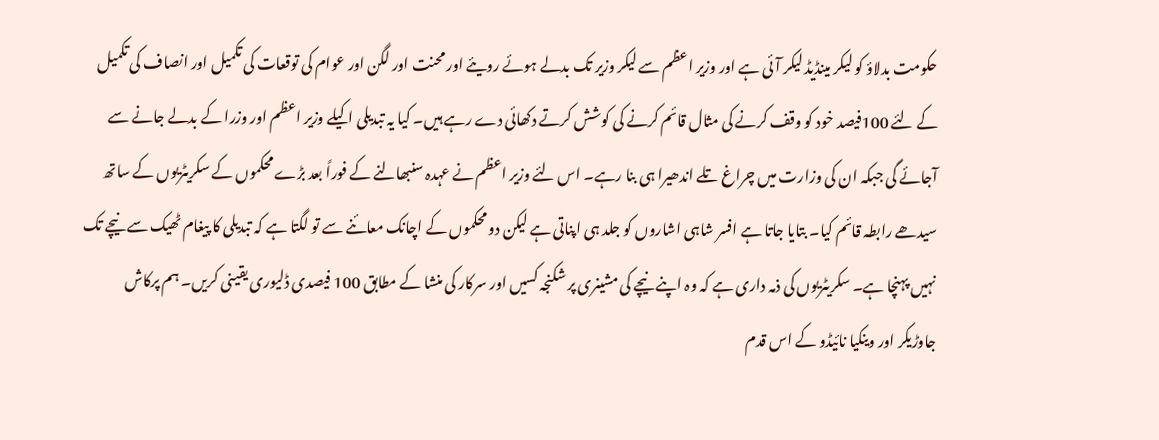حکومت بدلاؤ کو لیکر مینڈیڈ لیکر آئی ہے اور وزیر اعظم سے لیکر وزیر تک بدلے ہوئے رویئے اور محنت اور لگن اور عوام کی توقعات کی تکمیل اور انصاف کی تکمیل کے لئے 100فیصد خود کو وقف کرنے کی مثال قائم کرنے کی کوشش کرتے دکھائی دے رہے ہیں۔ کیا یہ تبدیلی اکیلے وزیر اعظم اور وزرا کے بدلے جانے سے آجائے گی جبکہ ان کی وزارت میں چراغ تلے اندھیرا ہی بنا رہے۔ اس لئے وزیر اعظم نے عہدہ سنبھالنے کے فوراً بعد بڑے محکموں کے سکریٹریوں کے ساتھ سیدھے رابطہ قائم کیا۔ بتایا جاتا ہے افسر شاہی اشاروں کو جلد ہی اپناتی ہے لیکن دو محکموں کے اچانک معائنے سے تو لگتا ہے کہ تبدیلی کا پیغام ٹھیک سے نیچے تک نہیں پہنچا ہے۔ سکریٹریوں کی ذمہ داری ہے کہ وہ اپنے نیچے کی مشینری پر شکنجہ کسیں اور سرکار کی منشا کے مطابق 100 فیصدی ڈلیوری یقینی کریں۔ ہم پرکاش جاوڑیکر اور وینکیا نائیڈو کے اس قدم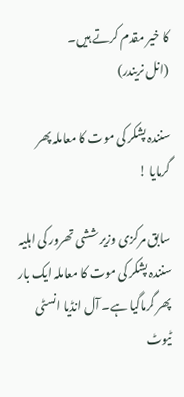کا خیر مقدم کرتے ہیں۔
(انل نریندر)

سنندہ پشکر کی موت کا معاملہ پھر گرمایا !

سابق مرکزی وزیر ششی تھرور کی اہلیہ سنندہ پشکر کی موت کا معاملہ ایک بار پھر گرماگیا ہے۔ آل انڈیا انسٹی ٹیوٹ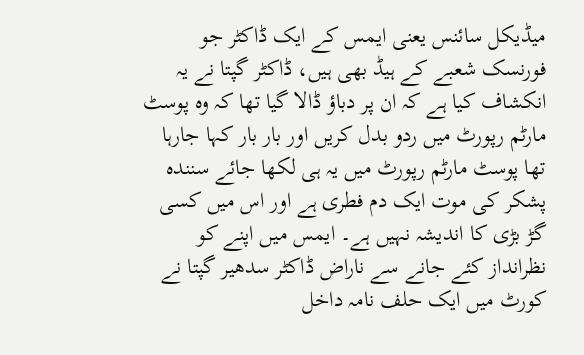میڈیکل سائنس یعنی ایمس کے ایک ڈاکٹر جو فورنسک شعبے کے ہیڈ بھی ہیں، ڈاکٹر گپتا نے یہ انکشاف کیا ہے کہ ان پر دباؤ ڈالا گیا تھا کہ وہ پوسٹ مارٹم رپورٹ میں ردو بدل کریں اور بار بار کہا جارہا تھا پوسٹ مارٹم رپورٹ میں یہ ہی لکھا جائے سنندہ پشکر کی موت ایک دم فطری ہے اور اس میں کسی گڑ بڑی کا اندیشہ نہیں ہے۔ ایمس میں اپنے کو نظرانداز کئے جانے سے ناراض ڈاکٹر سدھیر گپتا نے کورٹ میں ایک حلف نامہ داخل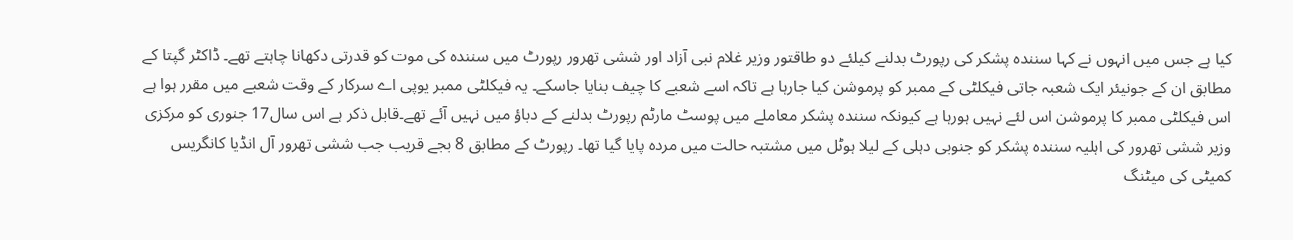کیا ہے جس میں انہوں نے کہا سنندہ پشکر کی رپورٹ بدلنے کیلئے دو طاقتور وزیر غلام نبی آزاد اور ششی تھرور رپورٹ میں سنندہ کی موت کو قدرتی دکھانا چاہتے تھے۔ ڈاکٹر گپتا کے مطابق ان کے جونیئر ایک شعبہ جاتی فیکلٹی کے ممبر کو پرموشن کیا جارہا ہے تاکہ اسے شعبے کا چیف بنایا جاسکے۔ یہ فیکلٹی ممبر یوپی اے سرکار کے وقت شعبے میں مقرر ہوا ہے اس فیکلٹی ممبر کا پرموشن اس لئے نہیں ہورہا ہے کیونکہ سنندہ پشکر معاملے میں پوسٹ مارٹم رپورٹ بدلنے کے دباؤ میں نہیں آئے تھے۔قابل ذکر ہے اس سال17 جنوری کو مرکزی وزیر ششی تھرور کی اہلیہ سنندہ پشکر کو جنوبی دہلی کے لیلا ہوٹل میں مشتبہ حالت میں مردہ پایا گیا تھا۔ رپورٹ کے مطابق 8 بجے قریب جب ششی تھرور آل انڈیا کانگریس کمیٹی کی میٹنگ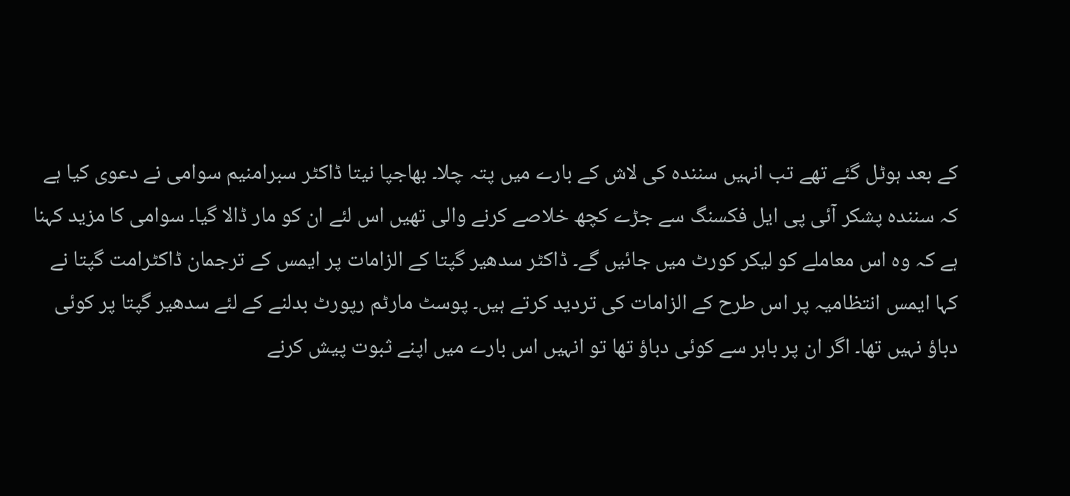کے بعد ہوٹل گئے تھے تب انہیں سنندہ کی لاش کے بارے میں پتہ چلا۔ بھاجپا نیتا ڈاکٹر سبرامنیم سوامی نے دعوی کیا ہے کہ سنندہ پشکر آئی پی ایل فکسنگ سے جڑے کچھ خلاصے کرنے والی تھیں اس لئے ان کو مار ڈالا گیا۔ سوامی کا مزید کہنا ہے کہ وہ اس معاملے کو لیکر کورٹ میں جائیں گے۔ ڈاکٹر سدھیر گپتا کے الزامات پر ایمس کے ترجمان ڈاکٹرامت گپتا نے کہا ایمس انتظامیہ پر اس طرح کے الزامات کی تردید کرتے ہیں۔ پوسٹ مارٹم رپورٹ بدلنے کے لئے سدھیر گپتا پر کوئی دباؤ نہیں تھا۔ اگر ان پر باہر سے کوئی دباؤ تھا تو انہیں اس بارے میں اپنے ثبوت پیش کرنے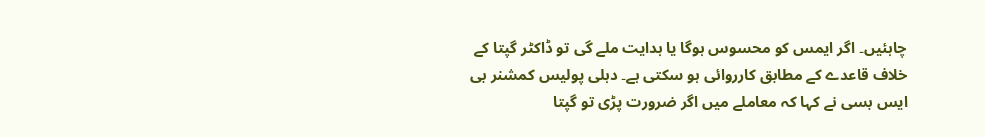چاہئیں۔ اگر ایمس کو محسوس ہوگا یا ہدایت ملے گی تو ڈاکٹر گپتا کے خلاف قاعدے کے مطابق کارروائی ہو سکتی ہے۔ دہلی پولیس کمشنر بی ایس بسی نے کہا کہ معاملے میں اگر ضرورت پڑی تو گپتا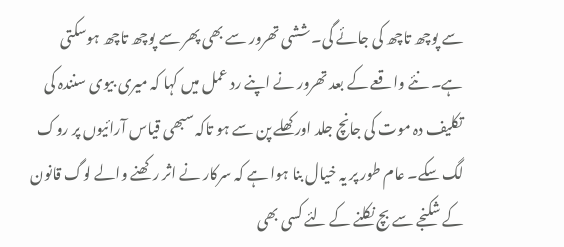سے پوچھ تاچھ کی جائے گی۔ ششی تھرور سے بھی پھر سے پوچھ تاچھ ہوسکتی ہے۔ نئے واقعے کے بعد تھرور نے اپنے رد عمل میں کہا کہ میری بیوی سنندہ کی تکلیف دہ موت کی جانچ جلد اور کھلے پن سے ہو تاکہ سبھی قیاس آرائیوں پر روک لگ سکے۔ عام طور پر یہ خیال بنا ہوا ہے کہ سرکار نے اثر رکھنے والے لوگ قانون کے شکنجے سے بچ نکلنے کے لئے کسی بھی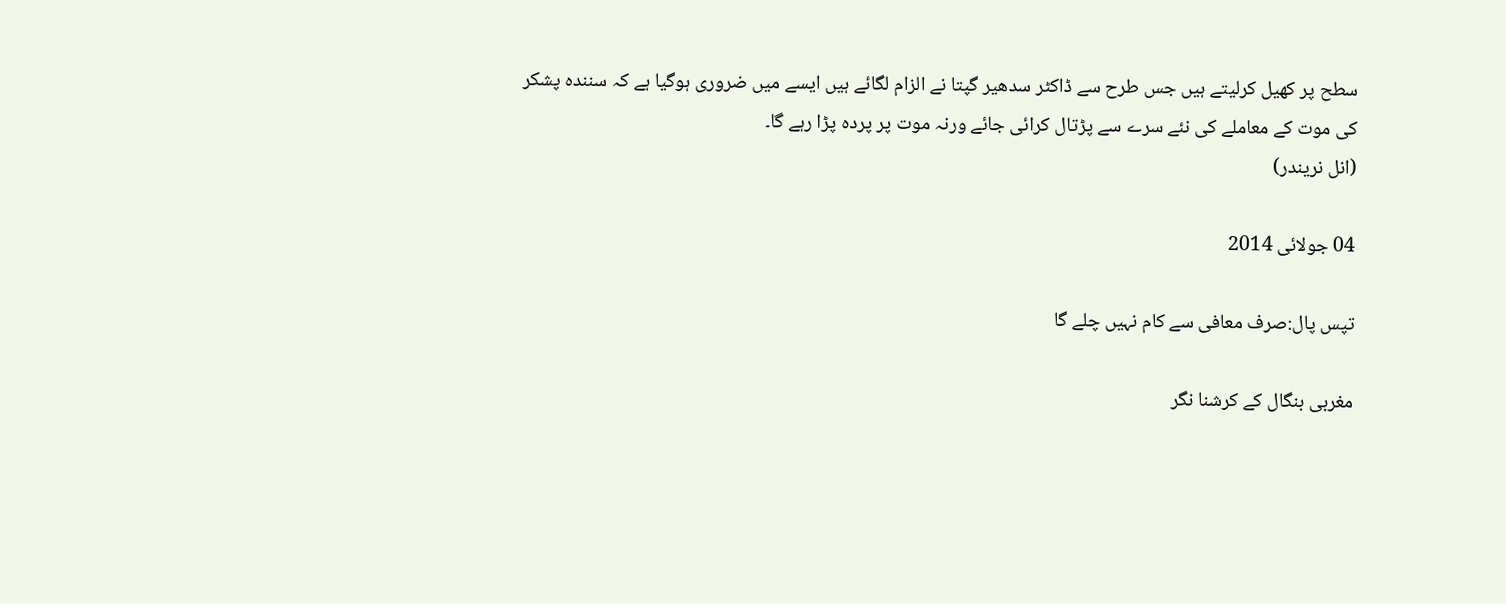سطح پر کھیل کرلیتے ہیں جس طرح سے ڈاکٹر سدھیر گپتا نے الزام لگائے ہیں ایسے میں ضروری ہوگیا ہے کہ سنندہ پشکر کی موت کے معاملے کی نئے سرے سے پڑتال کرائی جائے ورنہ موت پر پردہ پڑا رہے گا۔
(انل نریندر)

04 جولائی 2014

تپس پال:صرف معافی سے کام نہیں چلے گا

مغربی بنگال کے کرشنا نگر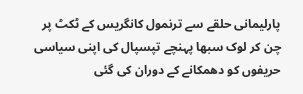پارلیمانی حلقے سے ترنمول کانگریس کے ٹکٹ پر چن کر لوک سبھا پہنچے تپسپال کی اپنی سیاسی حریفوں کو دھمکانے کے دوران کی گئی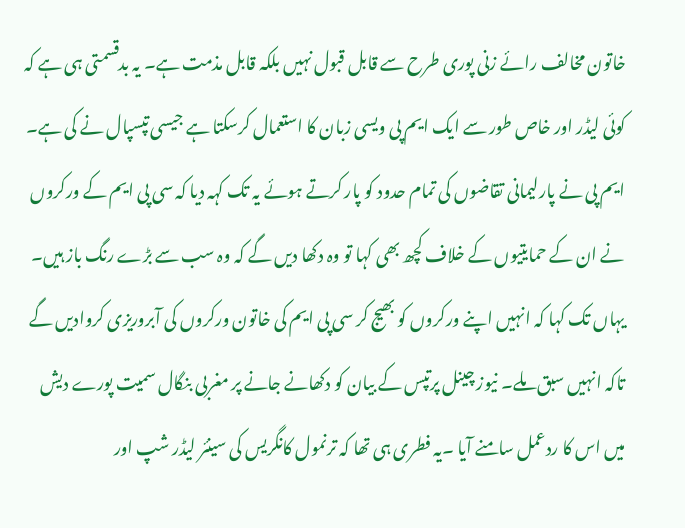خاتون مخالف رائے زنی پوری طرح سے قابل قبول نہیں بلکہ قابل مذمت ہے۔ یہ بدقسمتی ہی ہے کہ کوئی لیڈر اور خاص طور سے ایک ایم پی ویسی زبان کا استعمال کرسکتا ہے جیسی تپسپال نے کی ہے۔ ایم پی نے پارلیمانی تقاضوں کی تمام حدود کو پار کرتے ہوئے یہ تک کہہ دیا کہ سی پی ایم کے ورکروں نے ان کے حمایتیوں کے خلاف کچھ بھی کہا تو وہ دکھا دیں گے کہ وہ سب سے بڑے رنگ باز ہیں۔ یہاں تک کہا کہ انہیں اپنے ورکروں کو بھیج کر سی پی ایم کی خاتون ورکروں کی آبروریزی کروادیں گے تاکہ انہیں سبق ملے۔ نیوز چینل پرتپس کے بیان کو دکھانے جانے پر مغربی بنگال سمیت پورے دیش میں اس کا ردعمل سامنے آیا ۔یہ فطری ہی تھا کہ ترنمول کانگریس کی سینئر لیڈر شپ اور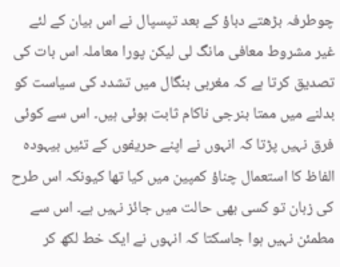چوطرفہ بڑھتے دباؤ کے بعد تپسپال نے اس بیان کے لئے غیر مشروط معافی مانگ لی لیکن پورا معاملہ اس بات کی تصدیق کرتا ہے کہ مغربی بنگال میں تشدد کی سیاست کو بدلنے میں ممتا بنرجی ناکام ثابت ہوئی ہیں۔ اس سے کوئی فرق نہیں پڑتا کہ انہوں نے اپنے حریفوں کے تئیں بیہودہ الفاظ کا استعمال چناؤ کمپین میں کیا تھا کیونکہ اس طرح کی زبان تو کسی بھی حالت میں جائز نہیں ہے۔ اس سے مطمئن نہیں ہوا جاسکتا کہ انہوں نے ایک خط لکھ کر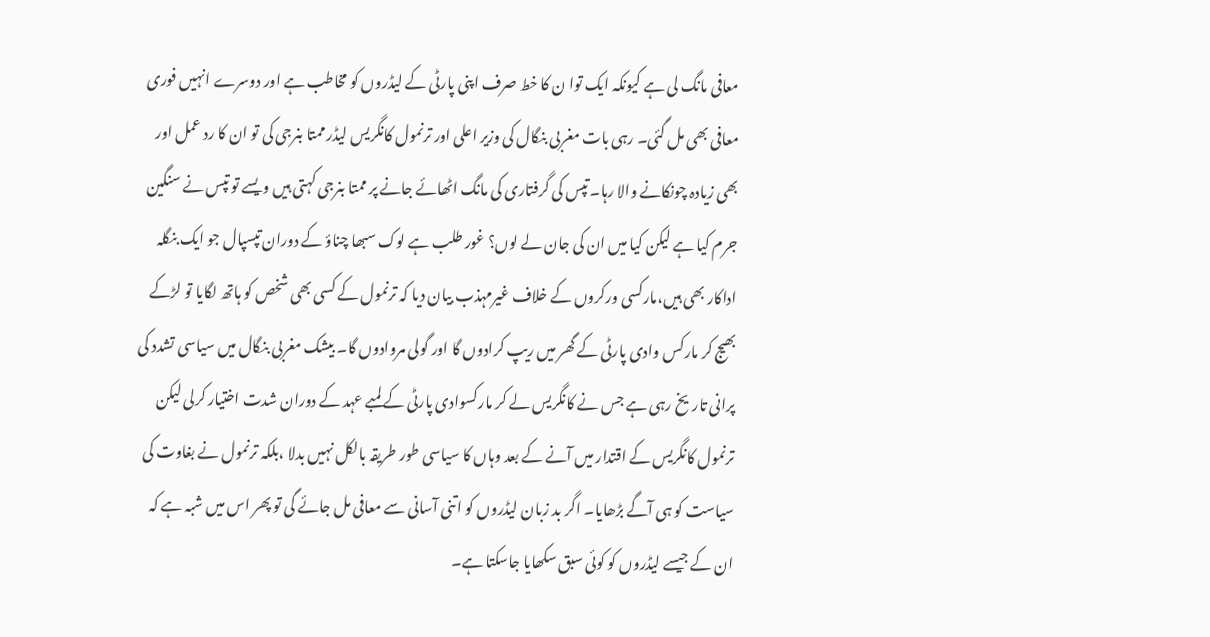معافی مانگ لی ہے کیونکہ ایک توا ن کا خط صرف اپنی پارٹی کے لیڈروں کو مخاطب ہے اور دوسرے انہیں فوری معافی بھی مل گئی۔ رہی بات مغربی بنگال کی وزیر اعلی اور ترنمول کانگریس لیڈر ممتا بنرجی کی تو ان کا رد عمل اور بھی زیادہ چونکانے والا رہا۔ تپس کی گرفتاری کی مانگ اٹھائے جانے پر ممتا بنرجی کہتی ہیں ویسے تو تپس نے سنگین جرم کیا ہے لیکن کیا میں ان کی جان لے لوں؟ غور طلب ہے لوک سبھا چناؤ کے دوران تپسپال جو ایک بنگلہ اداکار بھی ہیں،مارکسی ورکروں کے خلاف غیرمہذب بیان دیا کہ ترنمول کے کسی بھی شخص کو ہاتھ لگایا تو لڑکے بھیج کر مارکس وادی پارٹی کے گھر میں ریپ کرادوں گا اور گولی مروادوں گا۔ بیشک مغربی بنگال میں سیاسی تشدد کی پرانی تاریخ رہی ہے جس نے کانگریس لے کر مارکسوادی پارٹی کے لمبے عہد کے دوران شدت اختیار کرلی لیکن ترنمول کانگریس کے اقتدار میں آنے کے بعد وہاں کا سیاسی طور طریقہ بالکل نہیں بدلا ،بلکہ ترنمول نے بغاوت کی سیاست کو ہی آگے بڑھایا۔ اگر بد زبان لیڈروں کو اتنی آسانی سے معافی مل جائے گی تو پھر اس میں شبہ ہے کہ ان کے جیسے لیڈروں کو کوئی سبق سکھایا جاسکتا ہے۔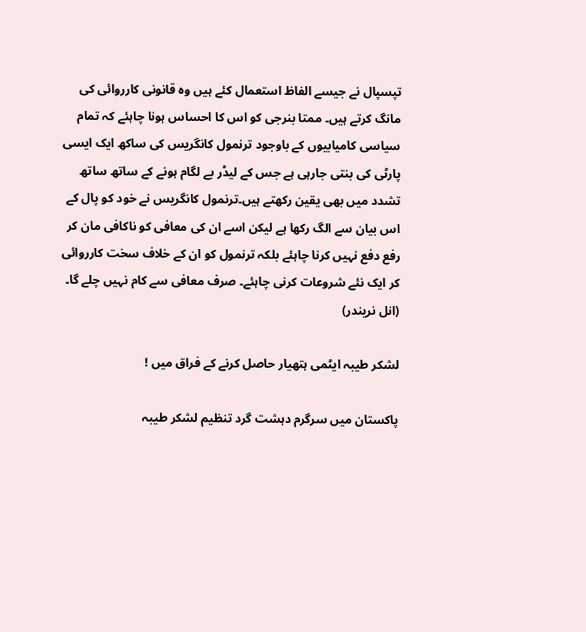تپسپال نے جیسے الفاظ استعمال کئے ہیں وہ قانونی کارروائی کی مانگ کرتے ہیں۔ ممتا بنرجی کو اس کا احساس ہونا چاہئے کہ تمام سیاسی کامیابیوں کے باوجود ترنمول کانگریس کی ساکھ ایک ایسی پارٹی کی بنتی جارہی ہے جس کے لیڈر بے لگام ہونے کے ساتھ ساتھ تشدد میں بھی یقین رکھتے ہیں۔ترنمول کانگریس نے خود کو پال کے اس بیان سے الگ رکھا ہے لیکن اسے ان کی معافی کو ناکافی مان کر رفع دفع نہیں کرنا چاہئے بلکہ ترنمول کو ان کے خلاف سخت کارروائی کر ایک نئے شروعات کرنی چاہئے۔ صرف معافی سے کام نہیں چلے گا۔
(انل نریندر)

لشکر طیبہ ایٹمی ہتھیار حاصل کرنے کے فراق میں !

پاکستان میں سرگرم دہشت گرد تنظیم لشکر طیبہ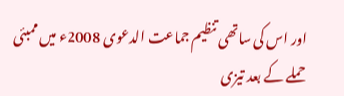اور اس کی ساتھی تنظیم جماعت الدعوی 2008ء میں ممبئی حملے کے بعد تیزی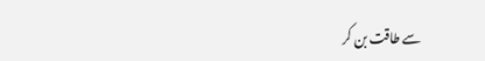سے طاقت بن کر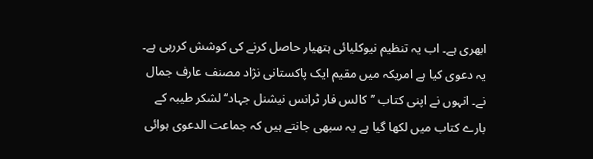ابھری ہے۔ اب یہ تنظیم نیوکلیائی ہتھیار حاصل کرنے کی کوشش کررہی ہے۔ یہ دعوی کیا ہے امریکہ میں مقیم ایک پاکستانی نژاد مصنف عارف جمال نے۔ انہوں نے اپنی کتاب ’’کالس فار ٹرانس نیشنل جہاد‘‘لشکر طیبہ کے بارے کتاب میں لکھا گیا ہے یہ سبھی جانتے ہیں کہ جماعت الدعوی ہوائی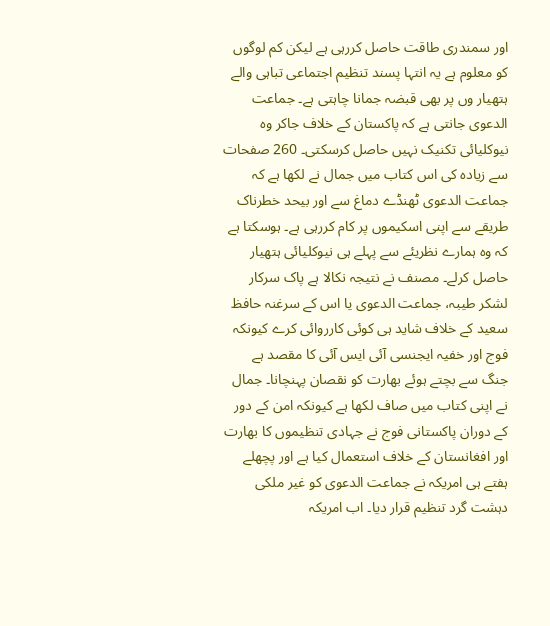اور سمندری طاقت حاصل کررہی ہے لیکن کم لوگوں کو معلوم ہے یہ انتہا پسند تنظیم اجتماعی تباہی والے ہتھیار وں پر بھی قبضہ جمانا چاہتی ہے۔ جماعت الدعوی جانتی ہے کہ پاکستان کے خلاف جاکر وہ نیوکلیائی تکنیک نہیں حاصل کرسکتی۔ 260 صفحات سے زیادہ کی اس کتاب میں جمال نے لکھا ہے کہ جماعت الدعوی ٹھنڈے دماغ سے اور بیحد خطرناک طریقے سے اپنی اسکیموں پر کام کررہی ہے۔ ہوسکتا ہے کہ وہ ہمارے نظریئے سے پہلے ہی نیوکلیائی ہتھیار حاصل کرلے۔ مصنف نے نتیجہ نکالا ہے پاک سرکار لشکر طیبہ، جماعت الدعوی یا اس کے سرغنہ حافظ سعید کے خلاف شاید ہی کوئی کارروائی کرے کیونکہ فوج اور خفیہ ایجنسی آئی ایس آئی کا مقصد ہے جنگ سے بچتے ہوئے بھارت کو نقصان پہنچانا۔ جمال نے اپنی کتاب میں صاف لکھا ہے کیونکہ امن کے دور کے دوران پاکستانی فوج نے جہادی تنظیموں کا بھارت اور افغانستان کے خلاف استعمال کیا ہے اور پچھلے ہفتے ہی امریکہ نے جماعت الدعوی کو غیر ملکی دہشت گرد تنظیم قرار دیا۔ اب امریکہ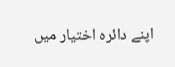اپنے دائرہ اختیار میں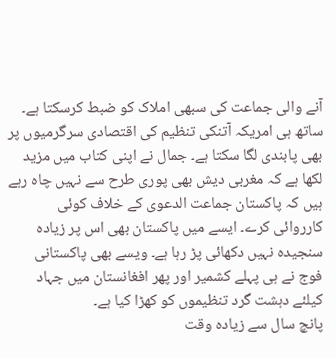آنے والی جماعت کی سبھی املاک کو ضبط کرسکتا ہے۔ ساتھ ہی امریکہ آتنکی تنظیم کی اقتصادی سرگرمیوں پر بھی پابندی لگا سکتا ہے۔ جمال نے اپنی کتاب میں مزید لکھا ہے کہ مغربی دیش بھی پوری طرح سے نہیں چاہ رہے ہیں کہ پاکستان جماعت الدعوی کے خلاف کوئی کارروائی کرے۔ ایسے میں پاکستان بھی اس پر زیادہ سنجیدہ نہیں دکھائی پڑ رہا ہے۔ ویسے بھی پاکستانی فوج نے ہی پہلے کشمیر اور پھر افغانستان میں جہاد کیلئے دہشت گرد تنظیموں کو کھڑا کیا ہے۔
پانچ سال سے زیادہ وقت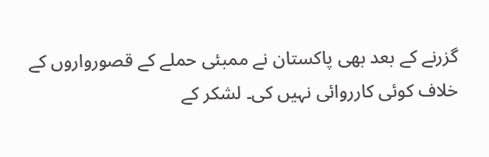گزرنے کے بعد بھی پاکستان نے ممبئی حملے کے قصورواروں کے خلاف کوئی کارروائی نہیں کی۔ لشکر کے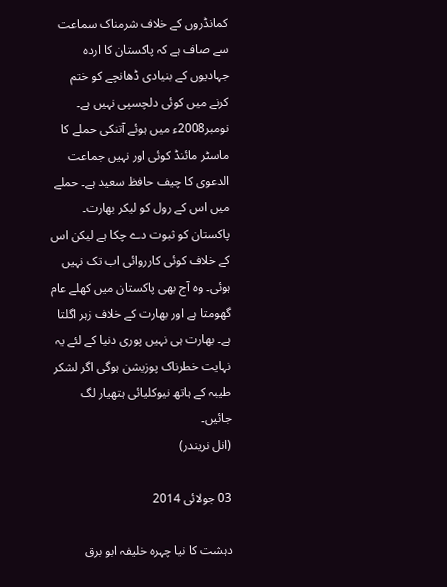کمانڈروں کے خلاف شرمناک سماعت سے صاف ہے کہ پاکستان کا اردہ جہادیوں کے بنیادی ڈھانچے کو ختم کرنے میں کوئی دلچسپی نہیں ہے۔ نومبر2008ء میں ہوئے آتنکی حملے کا ماسٹر مائنڈ کوئی اور نہیں جماعت الدعوی کا چیف حافظ سعید ہے۔ حملے میں اس کے رول کو لیکر بھارت۔ پاکستان کو ثبوت دے چکا ہے لیکن اس کے خلاف کوئی کارروائی اب تک نہیں ہوئی۔ وہ آج بھی پاکستان میں کھلے عام گھومتا ہے اور بھارت کے خلاف زہر اگلتا ہے۔ بھارت ہی نہیں پوری دنیا کے لئے یہ نہایت خطرناک پوزیشن ہوگی اگر لشکر طیبہ کے ہاتھ نیوکلیائی ہتھیار لگ جائیں۔
(انل نریندر)

03 جولائی 2014

دہشت کا نیا چہرہ خلیفہ ابو برق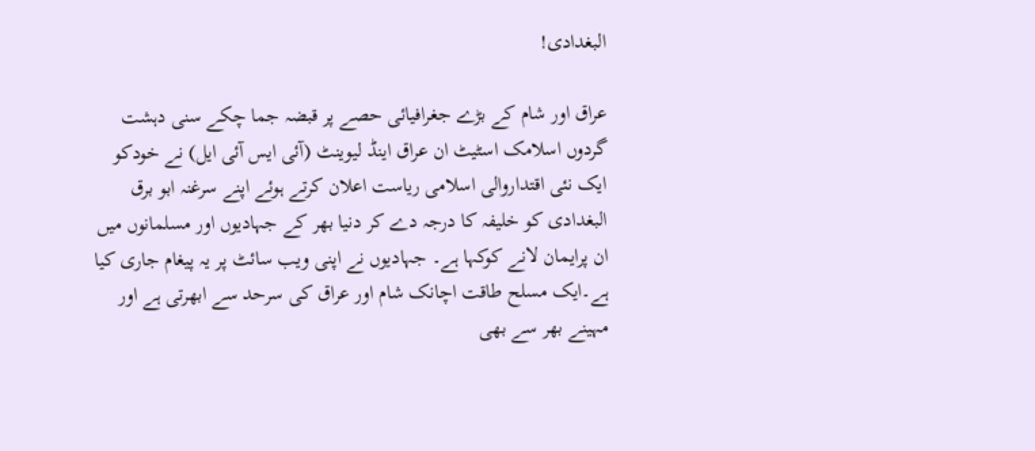البغدادی!

عراق اور شام کے بڑے جغرافیائی حصے پر قبضہ جما چکے سنی دہشت گردوں اسلامک اسٹیٹ ان عراق اینڈ لیوینٹ (آئی ایس آئی ایل) نے خودکو ایک نئی اقتداروالی اسلامی ریاست اعلان کرتے ہوئے اپنے سرغنہ ابو برق البغدادی کو خلیفہ کا درجہ دے کر دنیا بھر کے جہادیوں اور مسلمانوں میں ان پرایمان لانے کوکہا ہے۔ جہادیوں نے اپنی ویب سائٹ پر یہ پیغام جاری کیا ہے۔ایک مسلح طاقت اچانک شام اور عراق کی سرحد سے ابھرتی ہے اور مہینے بھر سے بھی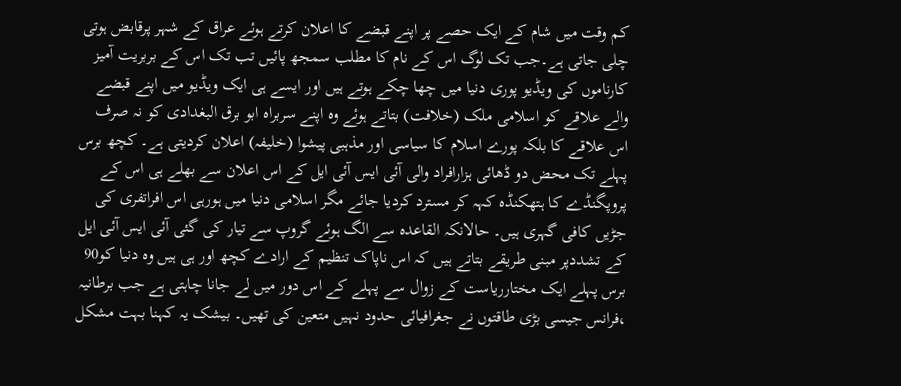کم وقت میں شام کے ایک حصے پر اپنے قبضے کا اعلان کرتے ہوئے عراق کے شہر پرقابض ہوتی چلی جاتی ہے۔جب تک لوگ اس کے نام کا مطلب سمجھ پائیں تب تک اس کے بربریت آمیز کارناموں کی ویڈیو پوری دنیا میں چھا چکے ہوتے ہیں اور ایسے ہی ایک ویڈیو میں اپنے قبضے والے علاقے کو اسلامی ملک (خلافت) بتاتے ہوئے وہ اپنے سربراہ ابو برق البغدادی کو نہ صرف اس علاقے کا بلکہ پورے اسلام کا سیاسی اور مذہبی پیشوا (خلیفہ) اعلان کردیتی ہے۔ کچھ برس پہلے تک محض دو ڈھائی ہزارافراد والی آئی ایس آئی ایل کے اس اعلان سے بھلے ہی اس کے پروپگنڈے کا ہتھکنڈہ کہہ کر مسترد کردیا جائے مگر اسلامی دنیا میں ہورہی اس افراتفری کی جڑیں کافی گہری ہیں۔ حالانکہ القاعدہ سے الگ ہوئے گروپ سے تیار کی گئی آئی ایس آئی ایل کے تشددپر مبنی طریقے بتاتے ہیں کہ اس ناپاک تنظیم کے ارادے کچھ اور ہی ہیں وہ دنیا کو90 برس پہلے ایک مختارریاست کے زوال سے پہلے کے اس دور میں لے جانا چاہتی ہے جب برطانیہ ،فرانس جیسی بڑی طاقتوں نے جغرافیائی حدود نہیں متعین کی تھیں۔ بیشک یہ کہنا بہت مشکل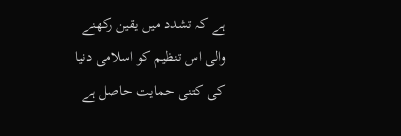ہے کہ تشدد میں یقین رکھنے والی اس تنظیم کو اسلامی دنیا کی کتنی حمایت حاصل ہے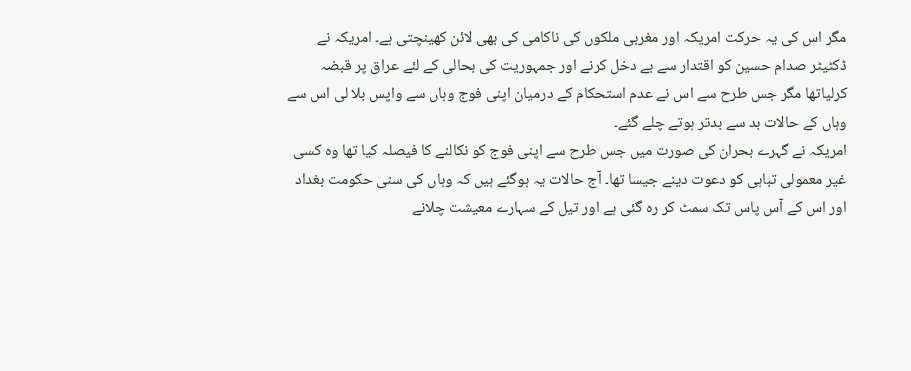مگر اس کی یہ حرکت امریکہ اور مغربی ملکوں کی ناکامی کی بھی لائن کھینچتی ہے۔ امریکہ نے ڈکٹیٹر صدام حسین کو اقتدار سے بے دخل کرنے اور جمہوریت کی بحالی کے لئے عراق پر قبضہ کرلیاتھا مگر جس طرح سے اس نے عدم استحکام کے درمیان اپنی فوج وہاں سے واپس بلا لی اس سے وہاں کے حالات بد سے بدتر ہوتے چلے گئے۔
امریکہ نے گہرے بحران کی صورت میں جس طرح سے اپنی فوج کو نکالنے کا فیصلہ کیا تھا وہ کسی غیر معمولی تباہی کو دعوت دینے جیسا تھا۔ آج حالات یہ ہوگئے ہیں کہ وہاں کی سنی حکومت بغداد اور اس کے آس پاس تک سمٹ کر رہ گئی ہے اور تیل کے سہارے معیشت چلانے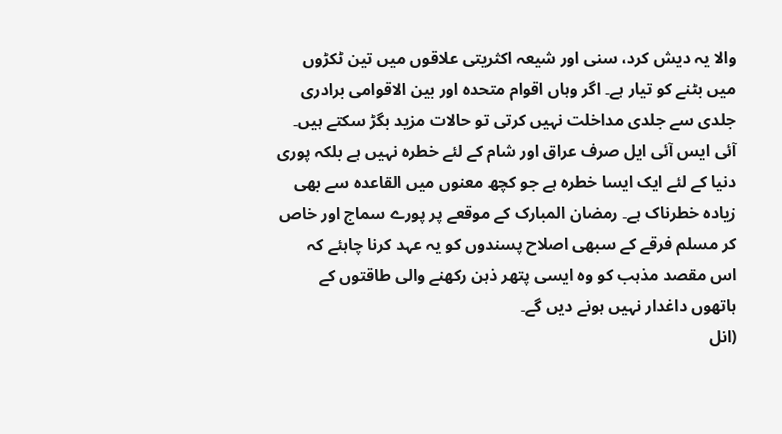والا یہ دیش کرد، سنی اور شیعہ اکثریتی علاقوں میں تین ٹکڑوں میں بٹنے کو تیار ہے۔ اگر وہاں اقوام متحدہ اور بین الاقوامی برادری جلدی سے جلدی مداخلت نہیں کرتی تو حالات مزید بگڑ سکتے ہیں۔ آئی ایس آئی ایل صرف عراق اور شام کے لئے خطرہ نہیں ہے بلکہ پوری دنیا کے لئے ایک ایسا خطرہ ہے جو کچھ معنوں میں القاعدہ سے بھی زیادہ خطرناک ہے۔ رمضان المبارک کے موقعے پر پورے سماج اور خاص کر مسلم فرقے کے سبھی اصلاح پسندوں کو یہ عہد کرنا چاہئے کہ اس مقصد مذہب کو وہ ایسی پتھر ذہن رکھنے والی طاقتوں کے ہاتھوں داغدار نہیں ہونے دیں گے۔
(انل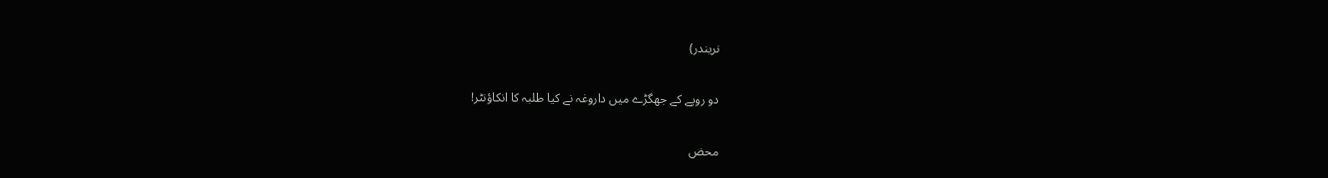نریندر)

دو روپے کے جھگڑے میں داروغہ نے کیا طلبہ کا انکاؤنٹر!

محض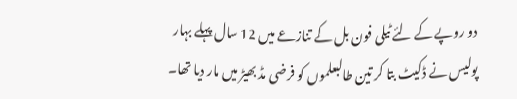دو روپے کے لئے ٹیلی فون بل کے تنازعے میں 12 سال پہلے بہار پولیس نے ڈکیٹ بتا کر تین طالبعلموں کو فرضی مڈ بھیڑ میں مار دیا تھا۔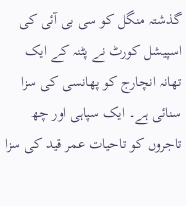گذشتہ منگل کو سی بی آئی کی اسپیشل کورٹ نے پٹنہ کے ایک تھانہ انچارج کو پھانسی کی سزا سنائی ہے۔ ایک سپاہی اور چھ تاجروں کو تاحیات عمر قید کی سزا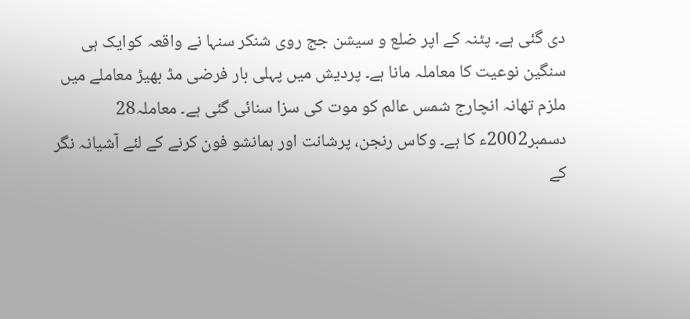دی گئی ہے۔ پٹنہ کے اپر ضلع و سیشن جج روی شنکر سنہا نے واقعہ کوایک ہی سنگین نوعیت کا معاملہ مانا ہے۔ پردیش میں پہلی بار فرضی مڈ بھیڑ معاملے میں ملزم تھانہ انچارج شمس عالم کو موت کی سزا سنائی گئی ہے۔ معاملہ28 دسمبر2002ء کا ہے۔ وکاس رنجن، پرشانت اور ہمانشو فون کرنے کے لئے آشیانہ نگر کے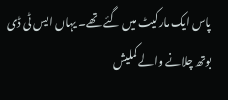پاس ایک مارکیٹ میں گئے تھے۔ یہاں ایس ٹی ڈی بوتھ چلانے والے کملیش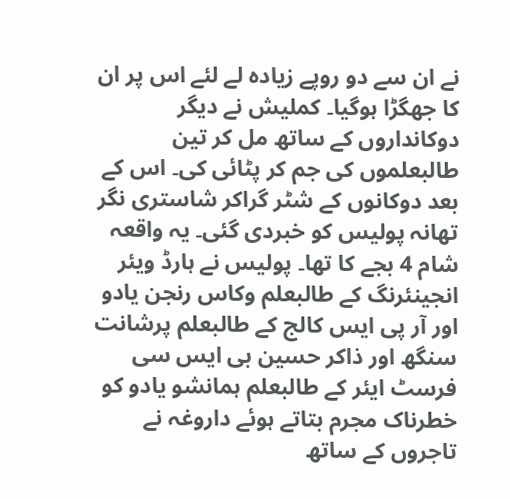نے ان سے دو روپے زیادہ لے لئے اس پر ان کا جھگڑا ہوگیا۔ کملیش نے دیگر دوکانداروں کے ساتھ مل کر تین طالبعلموں کی جم کر پٹائی کی۔ اس کے بعد دوکانوں کے شٹر گراکر شاستری نگر تھانہ پولیس کو خبردی گئی۔ یہ واقعہ شام 4 بجے کا تھا۔ پولیس نے ہارڈ ویئر انجینئرنگ کے طالبعلم وکاس رنجن یادو اور آر پی ایس کالج کے طالبعلم پرشانت سنگھ اور ذاکر حسین بی ایس سی فرسٹ ایئر کے طالبعلم ہمانشو یادو کو خطرناک مجرم بتاتے ہوئے داروغہ نے تاجروں کے ساتھ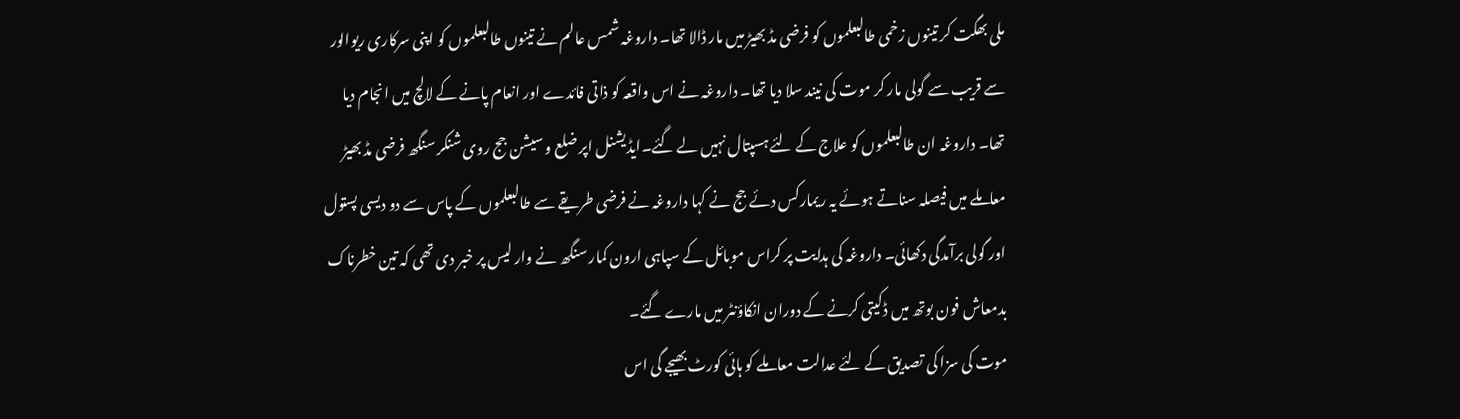ملی بھگت کر تینوں زخمی طالبعلموں کو فرضی مڈ بھیڑ میں مار ڈالا تھا۔ داروغہ شمس عالم نے تینوں طالبعلموں کو اپنی سرکاری ریوالور سے قریب سے گولی مار کر موت کی نیند سلا دیا تھا۔ داروغہ نے اس واقعہ کو ذاتی فائدے اور انعام پانے کے لالچ میں انجام دیا تھا۔ داروغہ ان طالبعلموں کو علاج کے لئے ہسپتال نہیں لے گئے۔ایڈیشنل اپر ضلع و سیشن جج روی شنکر سنگھ فرضی مڈ بھیڑ معاملے میں فیصلہ سناتے ہوئے یہ ریمارکس دئے جج نے کہا داروغہ نے فرضی طریقے سے طالبعلموں کے پاس سے دو دیسی پستول اور گولی برآمدگی دکھائی۔ داروغہ کی ہدایت پر کراس موبائل کے سپاہی ارون کمار سنگھ نے وار لیس پر خبر دی تھی کہ تین خطرناک بدمعاش فون بوتھ میں ڈکیتی کرنے کے دوران انکاؤنٹر میں مارے گئے۔
موت کی سزا کی تصدیق کے لئے عدالت معاملے کو ہائی کورٹ بھیجے گی اس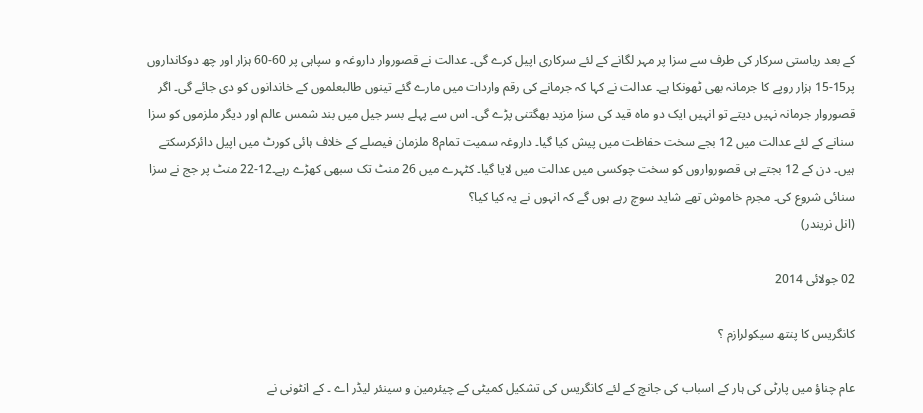کے بعد ریاستی سرکار کی طرف سے سزا پر مہر لگانے کے لئے سرکاری اپیل کرے گی۔ عدالت نے قصوروار داروغہ و سپاہی پر 60-60 ہزار اور چھ دوکانداروں پر15-15 ہزار روپے کا جرمانہ بھی ٹھونکا ہے۔ عدالت نے کہا کہ جرمانے کی رقم واردات میں مارے گئے تینوں طالبعلموں کے خاندانوں کو دی جائے گی۔ اگر قصوروار جرمانہ نہیں دیتے تو انہیں ایک دو ماہ قید کی سزا مزید بھگتنی پڑے گی۔ اس سے پہلے بسر جیل میں بند شمس عالم اور دیگر ملزموں کو سزا سنانے کے لئے عدالت میں 12 بجے سخت حفاظت میں پیش کیا گیا۔ داروغہ سمیت تمام8 ملزمان فیصلے کے خلاف ہائی کورٹ میں اپیل دائرکرسکتے ہیں۔ دن کے 12 بجتے ہی قصورواروں کو سخت چوکسی میں عدالت میں لایا گیا۔ کٹہرے میں 26 منٹ تک سبھی کھڑے رہے۔12-22 منٹ پر جج نے سزا سنائی شروع کی۔ مجرم خاموش تھے شاید سوچ رہے ہوں گے کہ انہوں نے یہ کیا کیا؟
(انل نریندر)

02 جولائی 2014

کانگریس کا پنتھ سیکولرازم ؟

عام چناؤ میں پارٹی کی ہار کے اسباب کی جانچ کے لئے کانگریس کی تشکیل کمیٹی کے چیئرمین و سینئر لیڈر اے ۔ کے انٹونی نے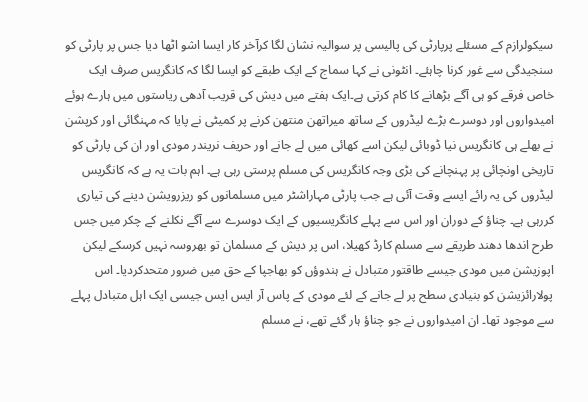سیکولرازم کے مسئلے پرپارٹی کی پالیسی پر سوالیہ نشان لگا کرآخر کار ایسا اشو اٹھا دیا جس پر پارٹی کو سنجیدگی سے غور کرنا چاہئے۔ انٹونی نے کہا سماج کے ایک طبقے کو ایسا لگا کہ کانگریس صرف ایک خاص فرقے کو ہی آگے بڑھانے کا کام کرتی ہے۔ایک ہفتے میں دیش کی قریب آدھی ریاستوں میں ہارے ہوئے امیدواروں اور دوسرے بڑے لیڈروں کے ساتھ میراتھن منتھن کرنے پر کمیٹی نے پایا کہ مہنگائی اور کرپشن نے بھلے ہی کانگریس نیا ڈوبائی لیکن اسے کھائی میں لے جانے اور حریف نریندر مودی اور ان کی پارٹی کو تاریخی اونچائی پر پہنچانے کی بڑی وجہ کانگریس کی مسلم پرستی رہی ہے۔ اہم بات یہ ہے کہ کانگریس لیڈروں کی یہ رائے ایسے وقت آئی ہے جب پارٹی مہاراشٹر میں مسلمانوں کو ریزرویشن دینے کی تیاری کررہی ہے۔ چناؤ کے دوران اور اس سے پہلے کانگریسیوں کے ایک دوسرے سے آگے نکلنے کے چکر میں جس طرح اندھا دھند طریقے سے مسلم کارڈ کھیلا، اس پر دیش کے مسلمان تو بھروسہ نہیں کرسکے لیکن اپوزیشن میں مودی جیسے طاقتور متبادل نے ہندوؤں کو بھاجپا کے حق میں ضرور متحدکردیا۔ اس پولارائزیشن کو بنیادی سطح پر لے جانے کے لئے مودی کے پاس آر ایس ایس جیسی ایک اہل متبادل پہلے سے موجود تھا۔ ان امیدواروں نے جو چناؤ ہار گئے تھے، نے مسلم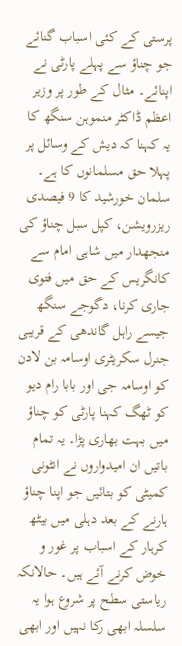پرستی کے کئی اسباب گنائے جو چناؤ سے پہلے پارٹی نے اپنائے۔ مثال کے طور پر وزیر اعظم ڈاکٹر منموہن سنگھ کا یہ کہنا کہ دیش کے وسائل پر پہلا حق مسلمانوں کا ہے۔ سلمان خورشید کا 9 فیصدی ریزرویشن، کپل سبل چناؤ کی منجھدار میں شاہی امام سے کانگریس کے حق میں فتوی جاری کرنا، دگوجے سنگھ جیسے راہل گاندھی کے قریبی جنرل سکریٹری اوسامہ بن لادن کو اوسامہ جی اور بابا رام دیو کو ٹھگ کہنا پارٹی کو چناؤ میں بہت بھاری پڑا۔ یہ تمام باتیں ان امیدواروں نے انٹونی کمیٹی کو بتائیں جو اپنا چناؤ ہارنے کے بعد دہلی میں بیٹھ کرہار کے اسباب پر غور و خوض کرنے آئے ہیں۔ حالانکہ ریاستی سطح پر شروع ہوا یہ سلسلہ ابھی رکا نہیں اور ابھی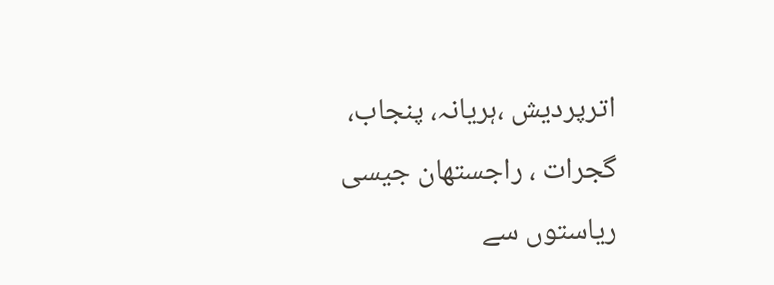اترپردیش ،ہریانہ، پنجاب، گجرات ، راجستھان جیسی ریاستوں سے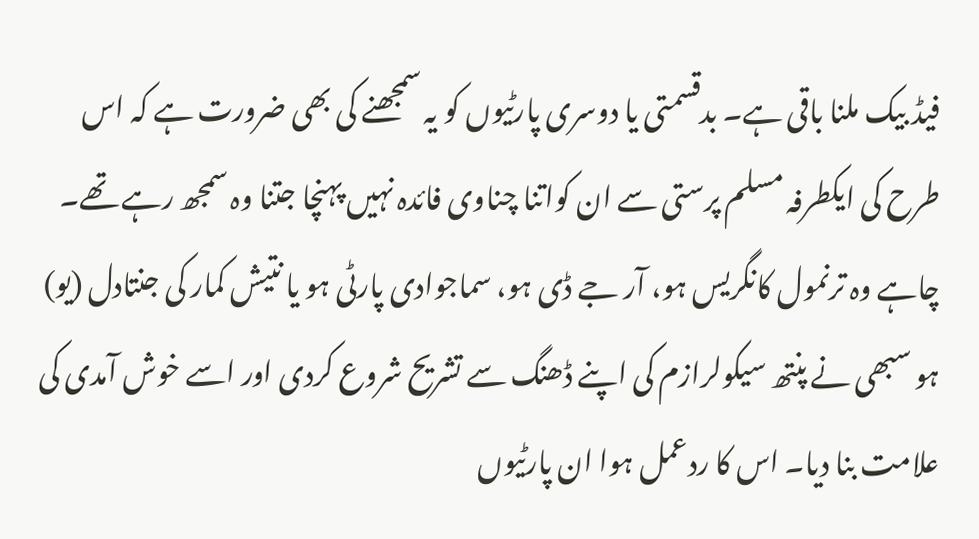فیڈ بیک ملنا باقی ہے۔ بدقسمتی یا دوسری پارٹیوں کو یہ سمجھنے کی بھی ضرورت ہے کہ اس طرح کی ایکطرفہ مسلم پرستی سے ان کواتنا چناوی فائدہ نہیں پہنچا جتنا وہ سمجھ رہے تھے۔ چاہے وہ ترنمول کانگریس ہو، آر جے ڈی ہو، سماجوادی پارٹی ہو یا نتیش کمار کی جنتادل (یو) ہو سبھی نے پنتھ سیکولرازم کی اپنے ڈھنگ سے تشریح شروع کردی اور اسے خوش آمدی کی علامت بنا دیا۔ اس کا ردعمل ہوا ان پارٹیوں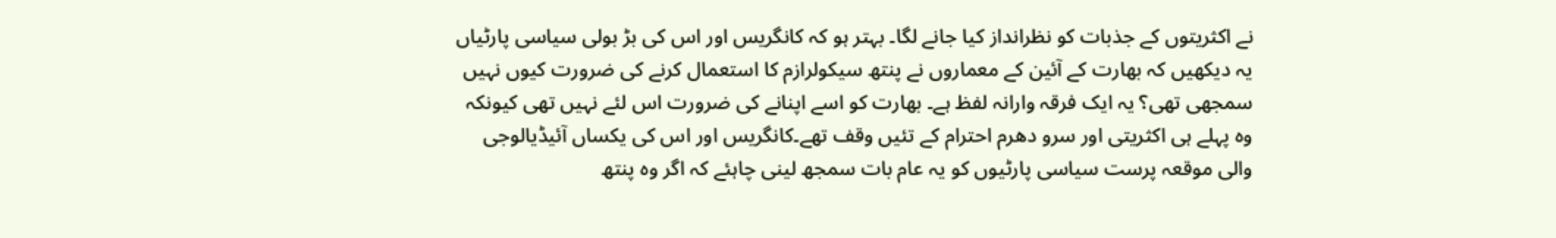نے اکثریتوں کے جذبات کو نظرانداز کیا جانے لگا۔ بہتر ہو کہ کانگریس اور اس کی بڑ بولی سیاسی پارٹیاں یہ دیکھیں کہ بھارت کے آئین کے معماروں نے پنتھ سیکولرازم کا استعمال کرنے کی ضرورت کیوں نہیں سمجھی تھی؟ یہ ایک فرقہ وارانہ لفظ ہے۔ بھارت کو اسے اپنانے کی ضرورت اس لئے نہیں تھی کیونکہ وہ پہلے ہی اکثریتی اور سرو دھرم احترام کے تئیں وقف تھے۔کانگریس اور اس کی یکساں آئیڈیالوجی والی موقعہ پرست سیاسی پارٹیوں کو یہ عام بات سمجھ لینی چاہئے کہ اگر وہ پنتھ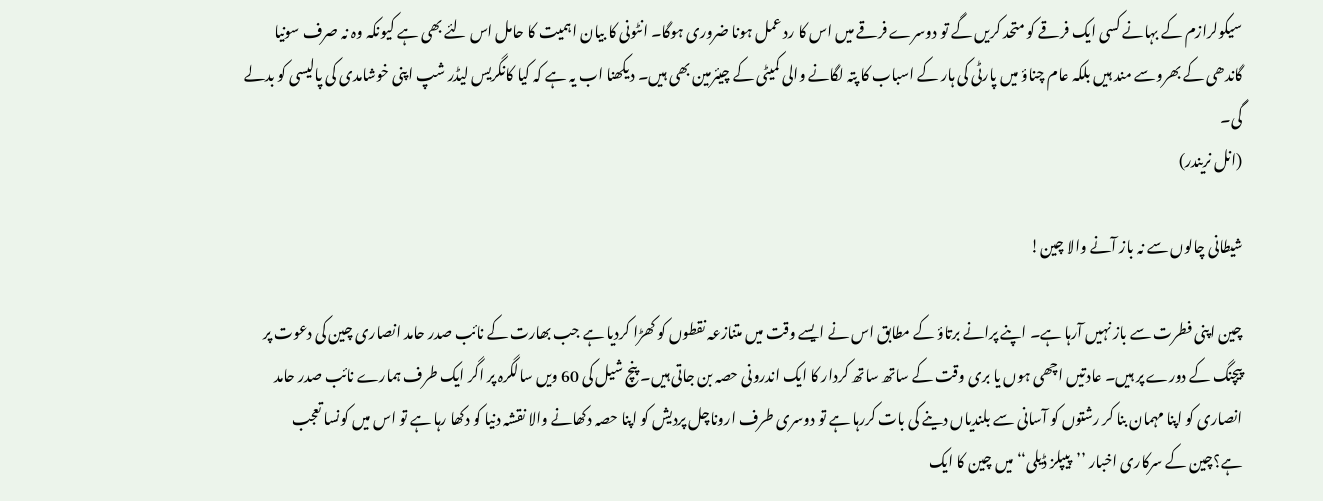سیکولرازم کے بہانے کسی ایک فرقے کو متحد کریں گے تو دوسرے فرقے میں اس کا رد عمل ہونا ضروری ہوگا۔ انٹونی کا بیان اہمیت کا حامل اس لئے بھی ہے کیونکہ وہ نہ صرف سونیا گاندھی کے بھروسے مند ہیں بلکہ عام چناؤ میں پارٹی کی ہار کے اسباب کا پتہ لگانے والی کمیٹی کے چیئرمین بھی ہیں۔ دیکھنا اب یہ ہے کہ کیا کانگریس لیڈر شپ اپنی خوشامدی کی پالیسی کو بدلے گی۔
(انل نریندر)

شیطانی چالوں سے نہ باز آنے والا چین!

چین اپنی فطرت سے باز نہیں آرہا ہے۔ اپنے پرانے برتاؤ کے مطابق اس نے ایسے وقت میں متنازعہ نقطوں کو کھڑا کردیا ہے جب بھارت کے نائب صدر حامد انصاری چین کی دعوت پر پیچنگ کے دورے پر ہیں۔ عادتیں اچھی ہوں یا بری وقت کے ساتھ ساتھ کردار کا ایک اندرونی حصہ بن جاتی ہیں۔ پنچ شیل کی 60 ویں سالگرہ پر اگر ایک طرف ہمارے نائب صدر حامد انصاری کو اپنا مہمان بنا کر رشتوں کو آسانی سے بلندیاں دینے کی بات کررہا ہے تو دوسری طرف اروناچل پردیش کو اپنا حصہ دکھانے والا نقشہ دنیا کو دکھا رہا ہے تو اس میں کونسا تعجب ہے؟چین کے سرکاری اخبار ’’پیپلز ڈیلی‘‘ میں چین کا ایک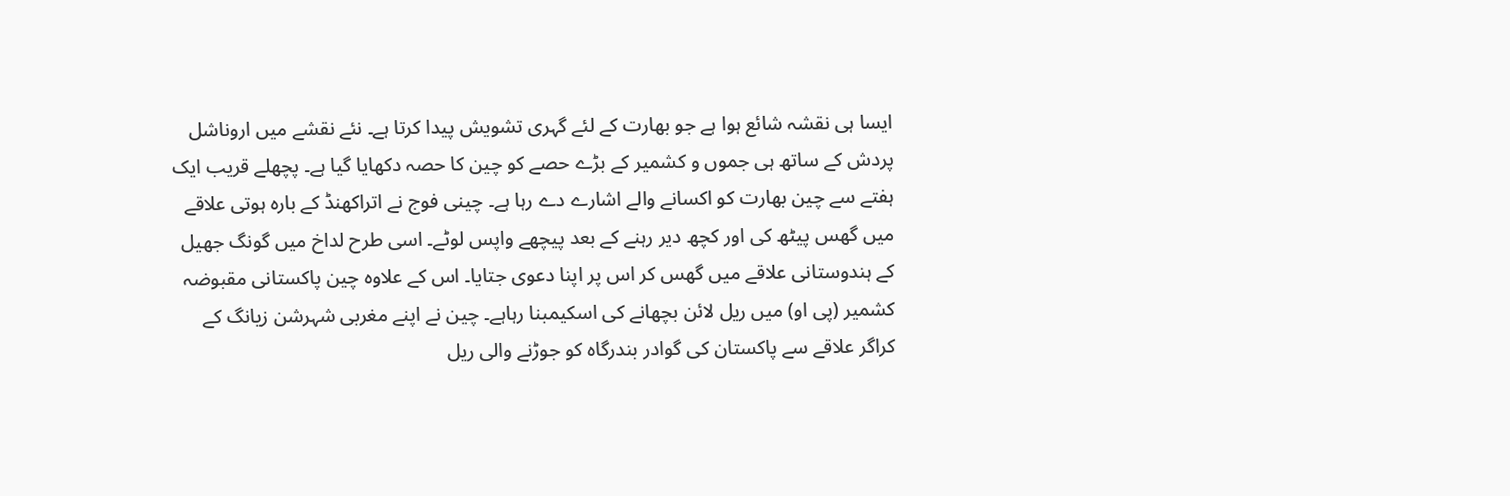ایسا ہی نقشہ شائع ہوا ہے جو بھارت کے لئے گہری تشویش پیدا کرتا ہے۔ نئے نقشے میں اروناشل پردش کے ساتھ ہی جموں و کشمیر کے بڑے حصے کو چین کا حصہ دکھایا گیا ہے۔ پچھلے قریب ایک ہفتے سے چین بھارت کو اکسانے والے اشارے دے رہا ہے۔ چینی فوج نے اتراکھنڈ کے بارہ ہوتی علاقے میں گھس پیٹھ کی اور کچھ دیر رہنے کے بعد پیچھے واپس لوٹے۔ اسی طرح لداخ میں گونگ جھیل کے ہندوستانی علاقے میں گھس کر اس پر اپنا دعوی جتایا۔ اس کے علاوہ چین پاکستانی مقبوضہ کشمیر (پی او) میں ریل لائن بچھانے کی اسکیمبنا رہاہے۔ چین نے اپنے مغربی شہرشن زیانگ کے کراگر علاقے سے پاکستان کی گوادر بندرگاہ کو جوڑنے والی ریل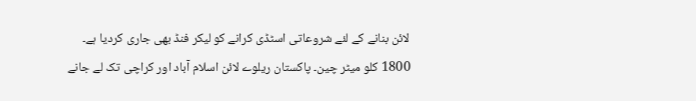لائن بنانے کے لئے شروعاتی اسٹڈی کرانے کو لیکر فنڈ بھی جاری کردیا ہے۔ 1800 کلو میٹر چین۔ پاکستان ریلوے لائن اسلام آباد اور کراچی تک لے جانے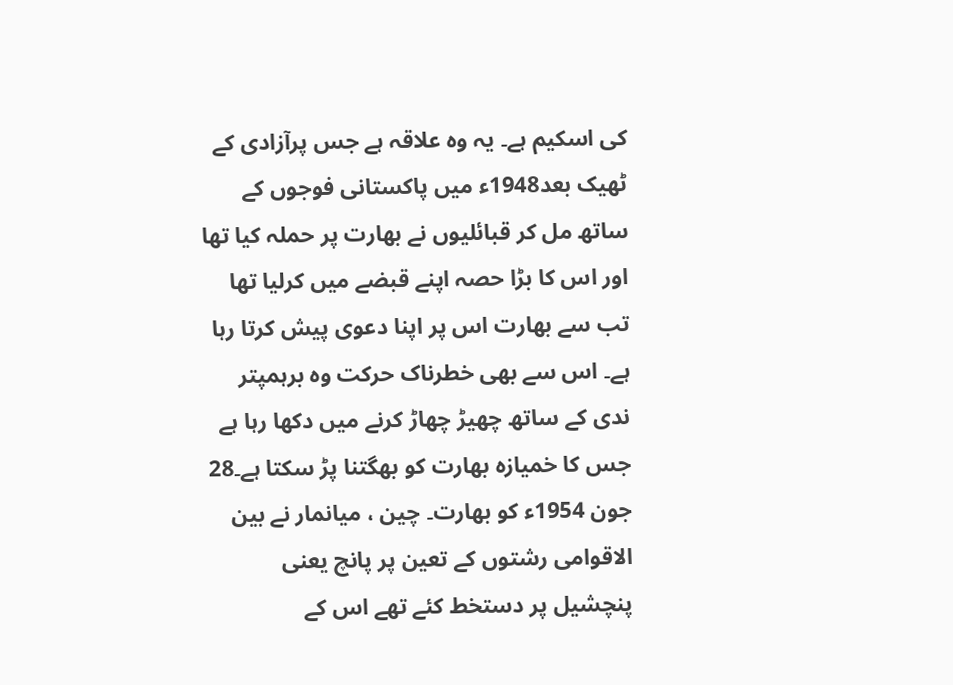کی اسکیم ہے۔ یہ وہ علاقہ ہے جس پرآزادی کے ٹھیک بعد1948ء میں پاکستانی فوجوں کے ساتھ مل کر قبائلیوں نے بھارت پر حملہ کیا تھا اور اس کا بڑا حصہ اپنے قبضے میں کرلیا تھا تب سے بھارت اس پر اپنا دعوی پیش کرتا رہا ہے۔ اس سے بھی خطرناک حرکت وہ برہمپتر ندی کے ساتھ چھیڑ چھاڑ کرنے میں دکھا رہا ہے جس کا خمیازہ بھارت کو بھگتنا پڑ سکتا ہے۔28 جون 1954ء کو بھارت۔ چین ، میانمار نے بین الاقوامی رشتوں کے تعین پر پانچ یعنی پنچشیل پر دستخط کئے تھے اس کے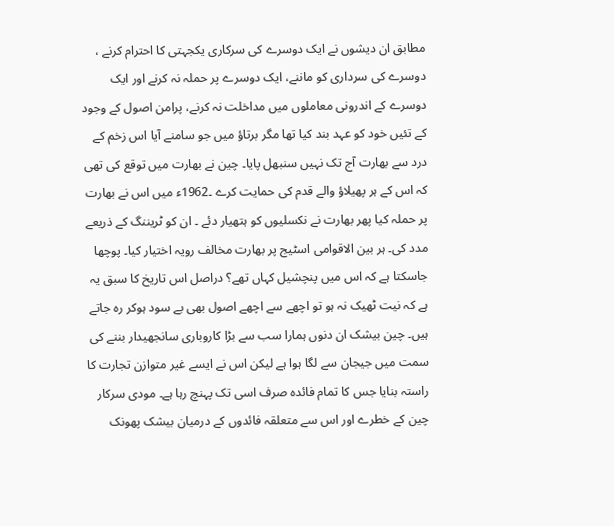مطابق ان دیشوں نے ایک دوسرے کی سرکاری یکجہتی کا احترام کرنے ، دوسرے کی سرداری کو ماننے، ایک دوسرے پر حملہ نہ کرنے اور ایک دوسرے کے اندرونی معاملوں میں مداخلت نہ کرنے، پرامن اصول کے وجود کے تئیں خود کو عہد بند کیا تھا مگر برتاؤ میں جو سامنے آیا اس زخم کے درد سے بھارت آج تک نہیں سنبھل پایا۔ چین نے بھارت میں توقع کی تھی کہ اس کے ہر پھیلاؤ والے قدم کی حمایت کرے ۔1962ء میں اس نے بھارت پر حملہ کیا پھر بھارت نے نکسلیوں کو ہتھیار دئے ۔ ان کو ٹریننگ کے ذریعے مدد کی۔ ہر بین الاقوامی اسٹیج پر بھارت مخالف رویہ اختیار کیا۔ پوچھا جاسکتا ہے کہ اس میں پنچشیل کہاں تھے؟ دراصل اس تاریخ کا سبق یہ ہے کہ نیت ٹھیک نہ ہو تو اچھے سے اچھے اصول بھی بے سود ہوکر رہ جاتے ہیں۔ چین بیشک ان دنوں ہمارا سب سے بڑا کاروباری سانجھیدار بننے کی سمت میں جیجان سے لگا ہوا ہے لیکن اس نے ایسے غیر متوازن تجارت کا راستہ بنایا جس کا تمام فائدہ صرف اسی تک پہنچ رہا ہے۔ مودی سرکار چین کے خطرے اور اس سے متعلقہ فائدوں کے درمیان بیشک پھونک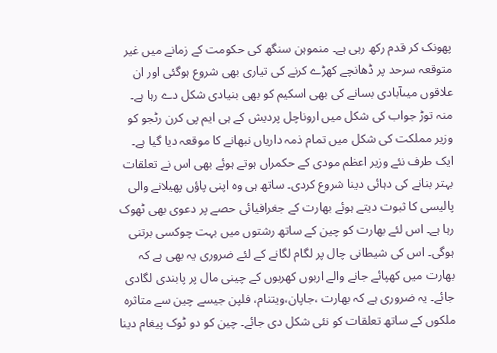پھونک کر قدم رکھ رہی ہے۔ منموہن سنگھ کی حکومت کے زمانے میں غیر متوقعہ سرحد پر ڈھانچے کھڑے کرنے کی تیاری بھی شروع ہوگئی اور ان علاقوں میںآبادی بسانے کی بھی اسکیم کو بھی بنیادی شکل دے رہا ہے۔ منہ توڑ جواب کی شکل میں اروناچل پردیش کے ہی ایم پی کرن رٹجو کو وزیر مملکت کی شکل میں تمام ذمہ داریاں نبھانے کا موقعہ دیا گیا ہے۔ ایک طرف نئے وزیر اعظم مودی کے حکمراں ہوتے ہوئے بھی اس نے تعلقات بہتر بنانے کی دہائی دینا شروع کردی۔ ساتھ ہی وہ اپنی پاؤں پھیلانے والی پالیسی کا ثبوت دیتے ہوئے بھارت کے جغرافیائی حصے پر دعوی بھی ٹھوک رہا ہے۔ اس لئے بھارت کو چین کے ساتھ رشتوں میں بہت چوکسی برتنی ہوگی۔ اس کی شیطانی چال پر لگام لگانے کے لئے ضروری یہ بھی ہے کہ بھارت میں کھپائے جانے والے اربوں کھربوں کے چینی مال پر پابندی لگادی جائے۔ یہ ضروری ہے کہ بھارت ،جاپان،ویتنام، فلپن جیسے چین سے متاثرہ ملکوں کے ساتھ تعلقات کو نئی شکل دی جائے۔ چین کو دو ٹوک پیغام دینا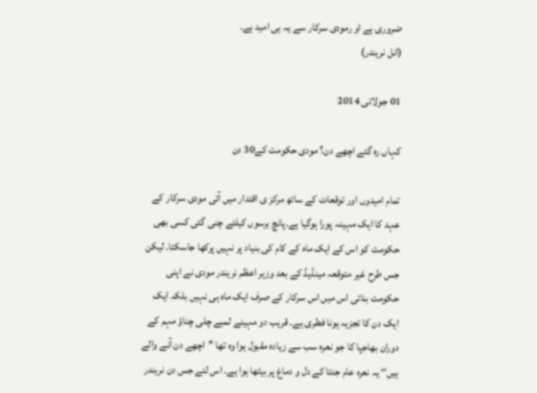ضروری ہے او رمودی سرکار سے یہ ہی امید ہے۔
(انل نریندر)

01 جولائی 2014

کہاں رہ گئے اچھے دن؟ مودی حکومت کے30 دن

تمام امیدوں اور توقعات کے ساتھ مرکز ی اقتدار میں آئی مودی سرکار کے عہد کا ایک مہینہ پورا ہوگیا ہے۔پانچ برسوں کیلئے چنی گئی کسی بھی حکومت کو اس کے ایک ماہ کے کام کی بنیاد پر نہیں پرکھا جاسکتا۔ لیکن جس طرح غیر متوقعہ مینڈیڈ کے بعد وزیر اعظم نریندر مودی نے اپنی حکومت بنائی اس میں اس سرکار کے صرف ایک ماہ ہی نہیں بلکہ ایک ایک دن کا تجزیہ ہونا فطری ہے۔ قریب دو مہینے لمبے چلی چناؤ مہم کے دوران بھاجپا کا جو نعرہ سب سے زیادہ مقبول ہوا وہ تھا ’’اچھے دن آنے والے ہیں‘‘ یہ نعرہ عام جنتا کے دل و دماغ پر بیٹھا ہوا ہے۔ اس لئے جس دن نریندر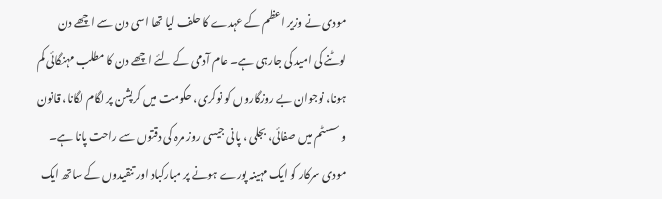مودی نے وزیر اعظم کے عہدے کا حلف لیا تھا اسی دن سے اچھے دن لوٹنے کی امید کی جارہی ہے۔ عام آدمی کے لئے اچھے دن کا مطلب مہنگائی کم ہونا، نوجوان بے روزگاروں کو نوکری، حکومت میں کرپشن پر لگام لگانا، قانون و سسٹم میں صفائی، بجلی ، پانی جیسی روز مرہ کی دقتوں سے راحت پانا ہے۔ مودی سرکار کو ایک مہینہ پورے ہونے پر مبارکباد اور تنقیدوں کے ساتھ ایک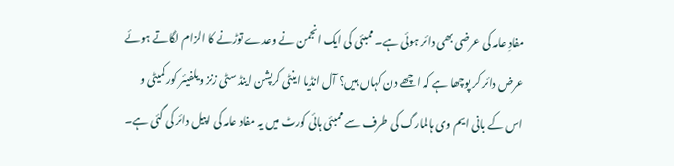مفادِ عامہ کی عرضی بھی دائر ہوئی ہے۔ ممبئی کی ایک انجمن نے وعدے توڑنے کا الزام لگاتے ہوئے عرض دائر کر پوچھا ہے کہ اچھے دن کہاں ہیں؟ آل انڈیا اینٹی کرپشن اینڈ سٹی زنز ویلفیئر کور کمیٹی و اس کے بانی ایم وی ہالمارگ کی طرف سے ممبئی ہائی کورٹ میں یہ مفاد عامہ کی اپیل دائر کی گئی ہے۔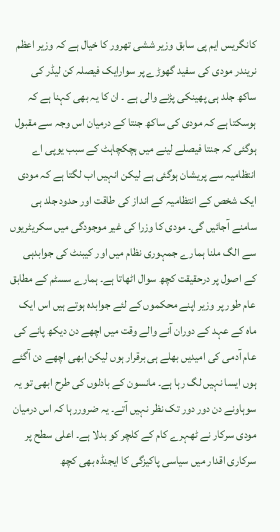کانگریس ایم پی سابق وزیر ششی تھرور کا خیال ہے کہ وزیر اعظم نریندر مودی کی سفید گھوڑے پر سوارایک فیصلہ کن لیڈر کی ساکھ جلد ہی پھینکی پڑنے والی ہے ۔ ان کا یہ بھی کہنا ہے کہ ہوسکتا ہے کہ مودی کی ساکھ جنتا کے درمیان اس وجہ سے مقبول ہوگئی کہ جنتا فیصلے لینے میں ہچکچاہٹ کے سبب یوپی اے انتظامیہ سے پریشان ہوگئی ہے لیکن انہیں اب لگتا ہے کہ مودی ایک شخص کے انتظامیہ کے انداز کی طاقت اور حدود جلد ہی سامنے آجائیں گی۔ مودی کا وزرا کی غیر موجودگی میں سکریٹریوں سے الگ ملنا ہمارے جمہوری نظام میں اور کیبنٹ کی جوابدہی کے اصول پر درحقیقت کچھ سوال اٹھاتا ہے۔ ہمارے سسٹم کے مطابق عام طور پر وزیر اپنے محکموں کے لئے جوابدہ ہوتے ہیں اس ایک ماہ کے عہد کے دوران آنے والے وقت میں اچھے دن دیکھ پانے کی عام آدمی کی امیدیں بھلے ہی برقرار ہوں لیکن ابھی اچھے دن آگئے ہوں ایسا نہیں لگ رہا ہے۔ مانسون کے بادلوں کی طرح ابھی تو یہ سوہاونے دن دور دور تک نظر نہیں آتے۔ یہ ضروررہا کہ اس درمیان مودی سرکار نے ٹھہرے کام کے کلچر کو بدلا ہے۔ اعلی سطح پر سرکاری اقدار میں سیاسی پاکیزگی کا ایجنڈہ بھی کچھ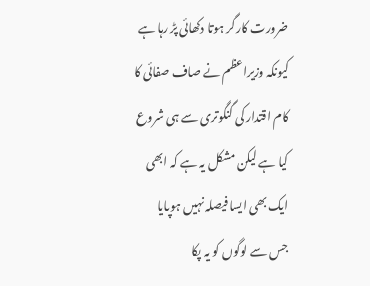ضرورت کارگر ہوتا دکھائی پڑ رہا ہے کیونکہ وزیراعظم نے صاف صفائی کا کام اقتدار کی گنگوتری سے ہی شروع کیا ہے لیکن مشکل یہ ہے کہ ابھی ایک بھی ایسا فیصلہ نہیں ہوپایا جس سے لوگوں کو یہ پکا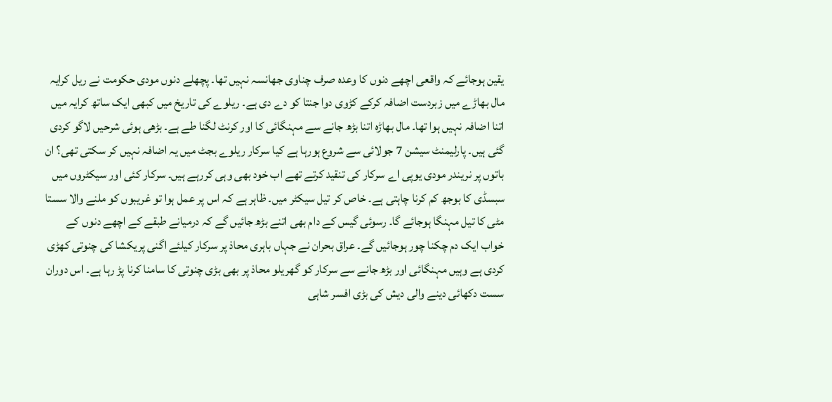یقین ہوجائے کہ واقعی اچھے دنوں کا وعدہ صرف چناوی جھانسہ نہیں تھا۔ پچھلے دنوں مودی حکومت نے ریل کرایہ مال بھاڑے میں زبردست اضافہ کرکے کڑوی دوا جنتا کو دے دی ہے۔ ریلوے کی تاریخ میں کبھی ایک ساتھ کرایہ میں اتنا اضافہ نہیں ہوا تھا۔ مال بھاڑہ اتنا بڑھ جانے سے مہنگائی کا اور کرنٹ لگنا طے ہے۔ بڑھی ہوئی شرحیں لاگو کردی گئی ہیں۔ پارلیمنٹ سیشن 7 جولائی سے شروع ہورہا ہے کیا سرکار ریلوے بجٹ میں یہ اضافہ نہیں کر سکتی تھی؟ ان باتوں پر نریندر مودی یوپی اے سرکار کی تنقید کرتے تھے اب خود بھی وہی کررہے ہیں۔ سرکار کئی اور سیکٹروں میں سبسڈی کا بوجھ کم کرنا چاہتی ہے۔ خاص کر تیل سیکٹر میں۔ ظاہر ہے کہ اس پر عمل ہوا تو غریبوں کو ملنے والا سستا مٹی کا تیل مہنگا ہوجائے گا۔ رسوئی گیس کے دام بھی اتنے بڑھ جائیں گے کہ درمیانے طبقے کے اچھے دنوں کے خواب ایک دم چکنا چور ہوجائیں گے۔ عراق بحران نے جہاں باہری محاذ پر سرکار کیلئے اگنی پریکشا کی چنوتی کھڑی کردی ہے وہیں مہنگائی اور بڑھ جانے سے سرکار کو گھریلو محاذ پر بھی بڑی چنوتی کا سامنا کرنا پڑ رہا ہے۔ اس دوران سست دکھائی دینے والی دیش کی بڑی افسر شاہی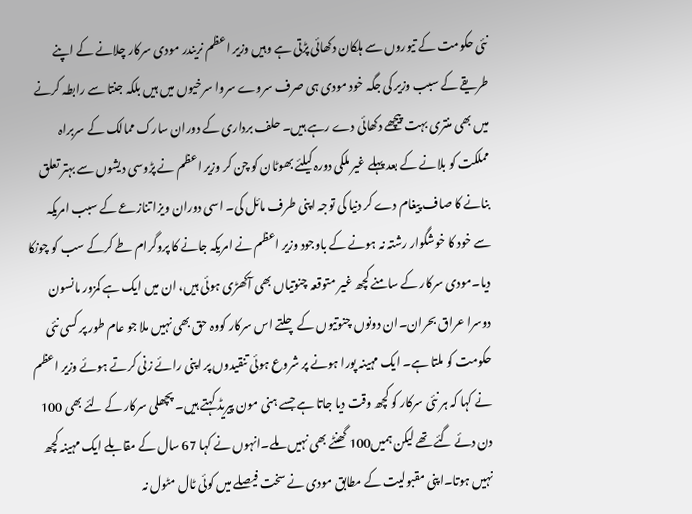نئی حکومت کے تیوروں سے ہلکان دکھائی پڑتی ہے وہیں وزیر اعظم نریندر مودی سرکار چلانے کے اپنے طریقے کے سبب وزیر کی جگہ خود مودی ہی صرف سروے سروا سرخیوں میں ہیں بلکہ جنتا سے رابطہ کرنے میں بھی منتری بہت پیچھے دکھائی دے رہے ہیں۔ حلف برداری کے دوران سارک ممالک کے سربراہ مملکت کو بلانے کے بعد پہلے غیر ملکی دورہ کیلئے بھوٹان کو چن کر وزیر اعظم نے پڑوسی دیشوں سے بہتر تعلق بنانے کا صاف پیغام دے کر دنیا کی توجہ اپنی طرف مائل کی۔ اسی دوران ویزا تنازعے کے سبب امریکہ سے خود کا خوشگوار رشتہ نہ ہونے کے باوجود وزیر اعظم نے امریکہ جانے کا پروگرام طے کرکے سب کو چونکا دیا۔مودی سرکار کے سامنے کچھ غیر متوقعہ چنوتیاں بھی آکھڑی ہوئی ہیں، ان میں ایک ہے کمزور مانسون دوسرا عراق بحران۔ان دونوں چنوتیوں کے چلتے اس سرکار کووہ حق بھی نہیں ملا جو عام طور پر کسی نئی حکومت کو ملتا ہے۔ ایک مہینہ پورا ہونے پر شروع ہوئی تنقیدوں پر اپنی رائے زنی کرتے ہوئے وزیر اعظم نے کہا کہ ہر نئی سرکار کو کچھ وقت دیا جاتا ہے جسے ہنی مون پیریڈ کہتے ہیں۔ پچھلی سرکار کے لئے بھی 100 دن دئے گئے تھے لیکن ہمیں100 گھنٹے بھی نہیں ملے۔انہوں نے کہا 67 سال کے مقابلے ایک مہینہ کچھ نہیں ہوتا۔اپنی مقبولیت کے مطابق مودی نے سخت فیصلے میں کوئی ٹال مٹول نہ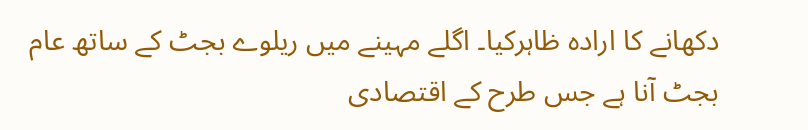دکھانے کا ارادہ ظاہرکیا۔ اگلے مہینے میں ریلوے بجٹ کے ساتھ عام بجٹ آنا ہے جس طرح کے اقتصادی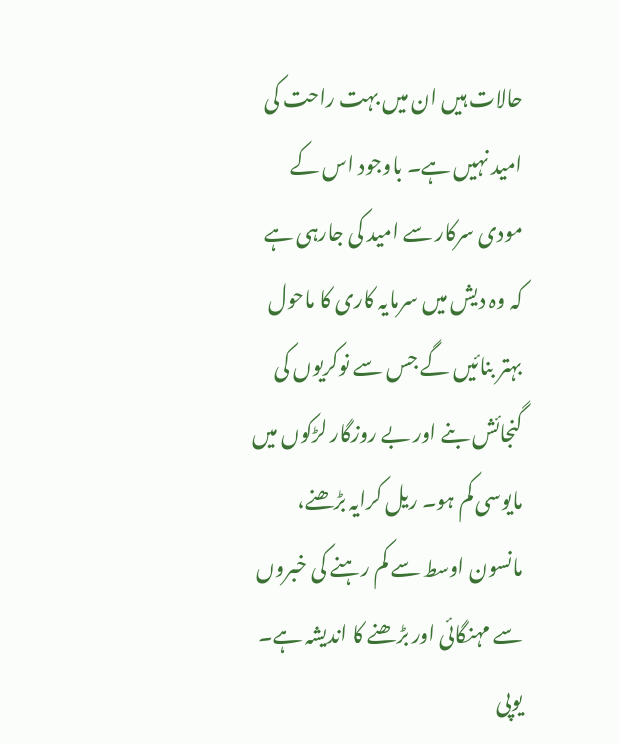حالات ہیں ان میں بہت راحت کی امید نہیں ہے۔ باوجود اس کے مودی سرکار سے امید کی جارہی ہے کہ وہ دیش میں سرمایہ کاری کا ماحول بہتر بنائیں گے جس سے نوکریوں کی گنجائش بنے اور بے روزگار لڑکوں میں مایوسی کم ہو۔ ریل کرایہ بڑھنے، مانسون اوسط سے کم رہنے کی خبروں سے مہنگائی اور بڑھنے کا اندیشہ ہے۔ یوپی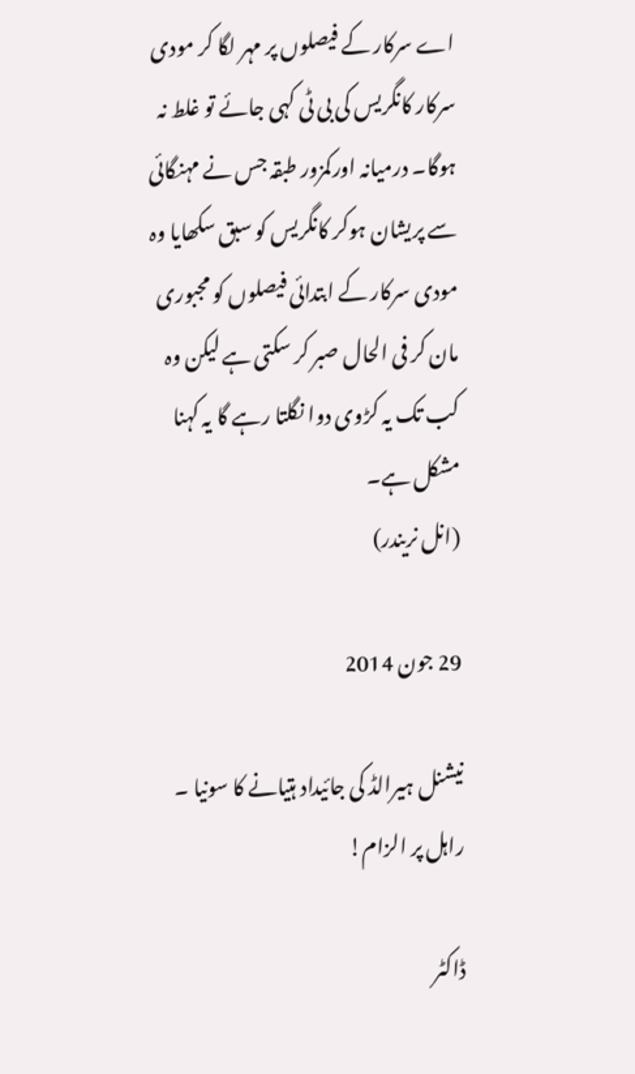اے سرکار کے فیصلوں پر مہر لگا کر مودی سرکار کانگریس کی بی ٹی کہی جائے تو غلط نہ ہوگا۔ درمیانہ اورکمزور طبقہ جس نے مہنگائی سے پریشان ہوکر کانگریس کو سبق سکھایا وہ مودی سرکار کے ابتدائی فیصلوں کو مجبوری مان کر فی الحال صبر کر سکتی ہے لیکن وہ کب تک یہ کڑوی دوا نگلتا رہے گا یہ کہنا مشکل ہے۔
(انل نریندر)

29 جون 2014

نیشنل ہیرالڈ کی جائیداد ہتیانے کا سونیا ۔ راہل پر الزام!

ڈاکٹر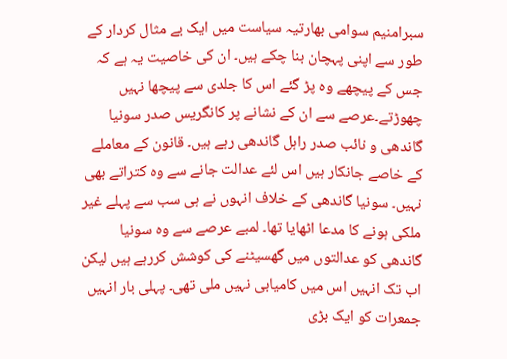سبرامنیم سوامی بھارتیہ سیاست میں ایک بے مثال کردار کے طور سے اپنی پہچان بنا چکے ہیں۔ ان کی خاصیت یہ ہے کہ جس کے پیچھے وہ پڑ گئے اس کا جلدی سے پیچھا نہیں چھوڑتے۔عرصے سے ان کے نشانے پر کانگریس صدر سونیا گاندھی و نائب صدر راہل گاندھی رہے ہیں۔ قانون کے معاملے کے خاصے جانکار ہیں اس لئے عدالت جانے سے وہ کتراتے بھی نہیں۔ سونیا گاندھی کے خلاف انہوں نے ہی سب سے پہلے غیر ملکی ہونے کا مدعا اٹھایا تھا۔ لمبے عرصے سے وہ سونیا گاندھی کو عدالتوں میں گھسیٹنے کی کوشش کررہے ہیں لیکن اب تک انہیں اس میں کامیابی نہیں ملی تھی۔ پہلی بار انہیں جمعرات کو ایک بڑی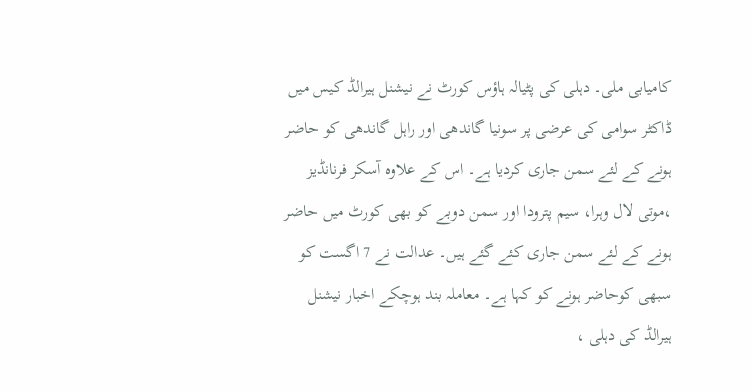کامیابی ملی۔ دہلی کی پٹیالہ ہاؤس کورٹ نے نیشنل ہیرالڈ کیس میں ڈاکٹر سوامی کی عرضی پر سونیا گاندھی اور راہل گاندھی کو حاضر ہونے کے لئے سمن جاری کردیا ہے۔ اس کے علاوہ آسکر فرنانڈیز ،موتی لال وہرا، سیم پترودا اور سمن دوبے کو بھی کورٹ میں حاضر ہونے کے لئے سمن جاری کئے گئے ہیں۔ عدالت نے 7 اگست کو سبھی کوحاضر ہونے کو کہا ہے۔ معاملہ بند ہوچکے اخبار نیشنل ہیرالڈ کی دہلی ،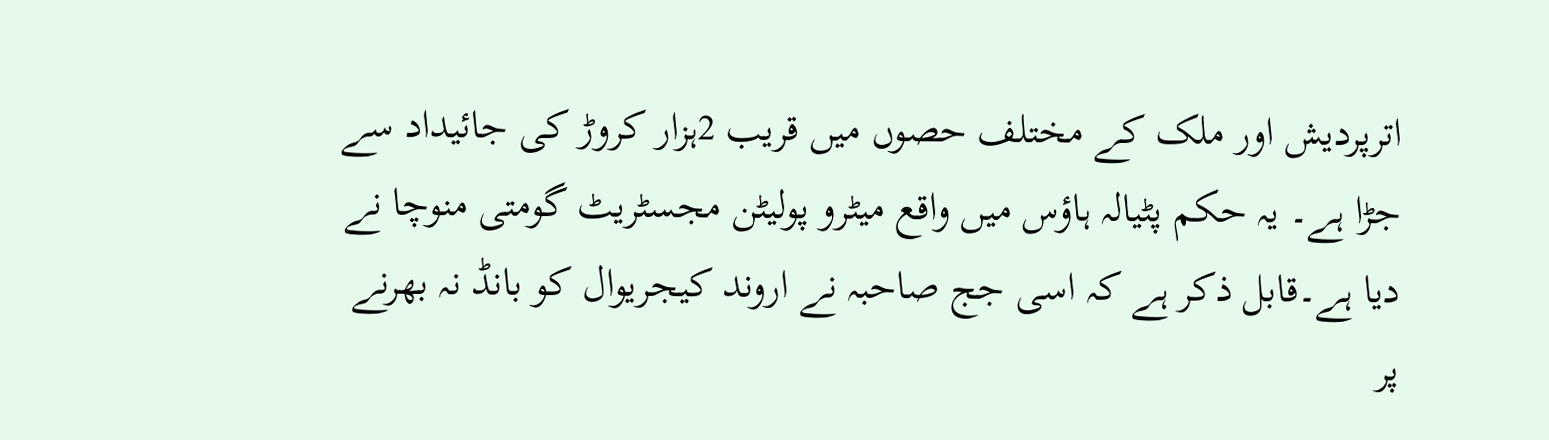اترپردیش اور ملک کے مختلف حصوں میں قریب 2ہزار کروڑ کی جائیداد سے جڑا ہے۔ یہ حکم پٹیالہ ہاؤس میں واقع میٹرو پولیٹن مجسٹریٹ گومتی منوچا نے دیا ہے۔قابل ذکر ہے کہ اسی جج صاحبہ نے اروند کیجریوال کو بانڈ نہ بھرنے پر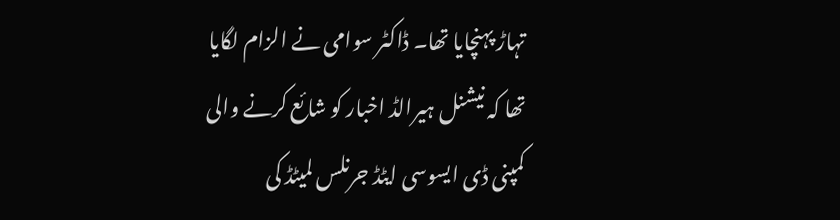تہاڑ پہنچایا تھا۔ ڈاکٹر سوامی نے الزام لگایا تھا کہ نیشنل ہیرالڈ اخبار کو شائع کرنے والی کمپنی ڈی ایسوسی ایٹڈ جرنلس لمیٹڈ کی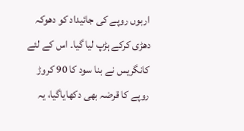اربوں روپے کی جائیداد کو دھوکہ دھڑی کرکے ہڑپ لیا گیا۔ اس کے لئے کانگریس نے بنا سود کا 90 کروڑ روپے کا قرضہ بھی دکھایاگیا، یہ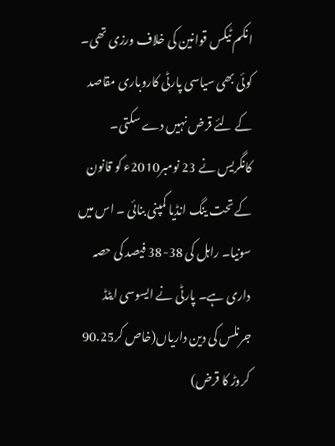انکم ٹیکس قوانین کی خلاف ورزی تھی۔ کوئی بھی سیاسی پارٹی کاروباری مقاصد کے لئے قرض نہیں دے سکتی۔ کانگریس نے 23 نومبر2010ء کو قانون کے تحت ینگ انڈیا کمپنی بنائی ۔ اس میں سونیا۔ راہل کی 38-38 فیصد کی حصہ داری ہے۔ پارٹی نے ایسوسی ایٹڈ جرنلس کی دین داریاں(خاص کر90.25 کروڑ کا قرض)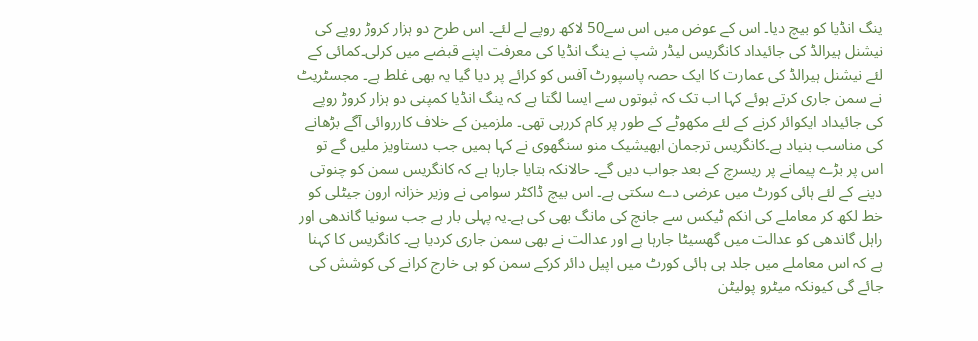ینگ انڈیا کو بیچ دیا۔ اس کے عوض میں اس سے50 لاکھ روپے لے لئے۔ اس طرح دو ہزار کروڑ روپے کی نیشنل ہیرالڈ کی جائیداد کانگریس لیڈر شپ نے ینگ انڈیا کی معرفت اپنے قبضے میں کرلی۔کمائی کے لئے نیشنل ہیرالڈ کی عمارت کا ایک حصہ پاسپورٹ آفس کو کرائے پر دیا گیا یہ بھی غلط ہے۔ مجسٹریٹ نے سمن جاری کرتے ہوئے کہا اب تک کہ ثبوتوں سے ایسا لگتا ہے کہ ینگ انڈیا کمپنی دو ہزار کروڑ روپے کی جائیداد ایکوائر کرنے کے لئے مکھوٹے کے طور پر کام کررہی تھی۔ ملزمین کے خلاف کارروائی آگے بڑھانے کی مناسب بنیاد ہے۔کانگریس ترجمان ابھیشیک منو سنگھوی نے کہا ہمیں جب دستاویز ملیں گے تو اس پر بڑے پیمانے پر ریسرچ کے بعد جواب دیں گے۔ حالانکہ بتایا جارہا ہے کہ کانگریس سمن کو چنوتی دینے کے لئے ہائی کورٹ میں عرضی دے سکتی ہے۔ اس بیچ ڈاکٹر سوامی نے وزیر خزانہ ارون جیٹلی کو خط لکھ کر معاملے کی انکم ٹیکس سے جانچ کی مانگ بھی کی ہے۔یہ پہلی بار ہے جب سونیا گاندھی اور راہل گاندھی کو عدالت میں گھسیٹا جارہا ہے اور عدالت نے بھی سمن جاری کردیا ہے۔ کانگریس کا کہنا ہے کہ اس معاملے میں جلد ہی ہائی کورٹ میں اپیل دائر کرکے سمن کو ہی خارج کرانے کی کوشش کی جائے گی کیونکہ میٹرو پولیٹن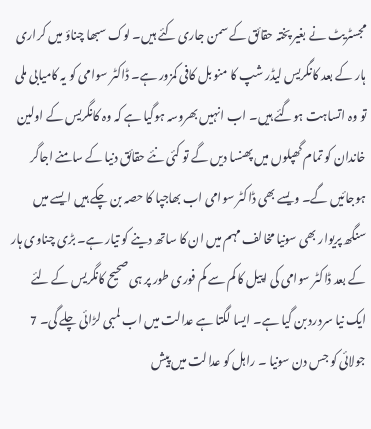مجسٹریٹ نے بغیر پختہ حقائق کے سمن جاری کئے ہیں۔ لوک سبھا چناؤ میں کراری ہار کے بعد کانگریس لیڈر شپ کا منو بل کافی کمزور ہے۔ ڈاکٹر سوامی کو یہ کامیابی ملی تو وہ اتساہت ہوگئے ہیں۔ اب انہیں بھروسہ ہوگیا ہے کہ وہ کانگریس کے اولین خاندان کو تمام گھپلوں میں پھنسا دیں گے تو کئی نئے حقائق دنیا کے سامنے اجاگر ہوجائیں گے۔ ویسے بھی ڈاکٹر سوامی اب بھاجپا کا حصہ بن چکے ہیں ایسے میں سنگھ پریوار بھی سونیا مخالف مہم میں ان کا ساتھ دینے کو تیار ہے۔ بڑی چناوی ہار کے بعد ڈاکٹر سوامی کی اپیل کا کم سے کم فوری طور پر ہی صحیح کانگریس کے لئے ایک نیا سردرد بن گیا ہے۔ ایسا لگتا ہے عدالت میں اب لمبی لڑائی چلے گی۔ 7 جولائی کو جس دن سونیا ۔ راہل کو عدالت میں پیش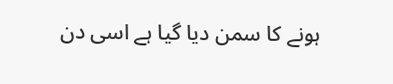ہونے کا سمن دیا گیا ہے اسی دن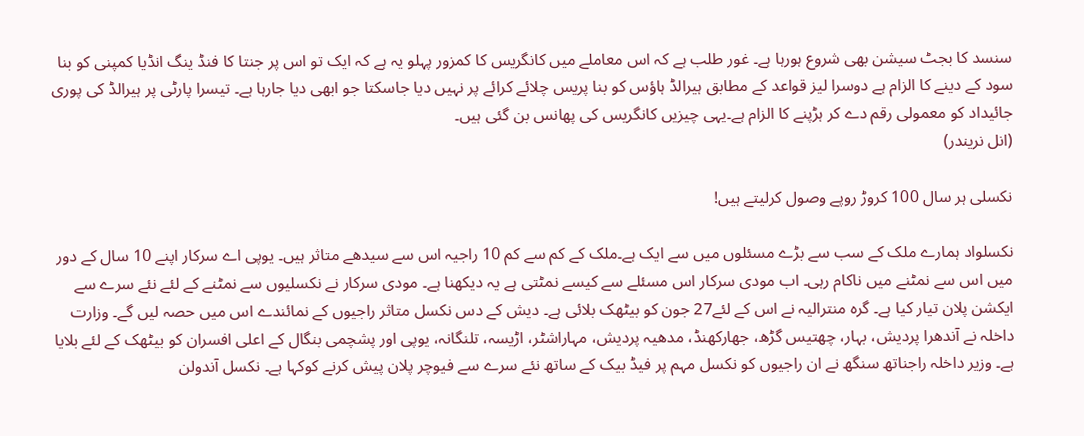سنسد کا بجٹ سیشن بھی شروع ہورہا ہے۔ غور طلب ہے کہ اس معاملے میں کانگریس کا کمزور پہلو یہ ہے کہ ایک تو اس پر جنتا کا فنڈ ینگ انڈیا کمپنی کو بنا سود کے دینے کا الزام ہے دوسرا لیز قواعد کے مطابق ہیرالڈ ہاؤس کو بنا پریس چلائے کرائے پر نہیں دیا جاسکتا جو ابھی دیا جارہا ہے۔ تیسرا پارٹی پر ہیرالڈ کی پوری جائیداد کو معمولی رقم دے کر ہڑپنے کا الزام ہے۔یہی چیزیں کانگریس کی پھانس بن گئی ہیں۔
(انل نریندر)

نکسلی ہر سال 100 کروڑ روپے وصول کرلیتے ہیں!

نکسلواد ہمارے ملک کے سب سے بڑے مسئلوں میں سے ایک ہے۔ملک کے کم سے کم 10 راجیہ اس سے سیدھے متاثر ہیں۔ یوپی اے سرکار اپنے 10 سال کے دور میں اس سے نمٹنے میں ناکام رہی۔ اب مودی سرکار اس مسئلے سے کیسے نمٹتی ہے یہ دیکھنا ہے۔ مودی سرکار نے نکسلیوں سے نمٹنے کے لئے نئے سرے سے ایکشن پلان تیار کیا ہے۔ گرہ منترالیہ نے اس کے لئے27 جون کو بیٹھک بلائی ہے۔ دیش کے دس نکسل متاثر راجیوں کے نمائندے اس میں حصہ لیں گے۔ وزارت داخلہ نے آندھرا پردیش، بہار، چھتیس گڑھ، جھارکھنڈ، مدھیہ پردیش، مہاراشٹر، اڑیسہ، تلنگانہ، یوپی اور پشچمی بنگال کے اعلی افسران کو بیٹھک کے لئے بلایا ہے۔ وزیر داخلہ راجناتھ سنگھ نے ان راجیوں کو نکسل مہم پر فیڈ بیک کے ساتھ نئے سرے سے فیوچر پلان پیش کرنے کوکہا ہے۔ نکسل آندولن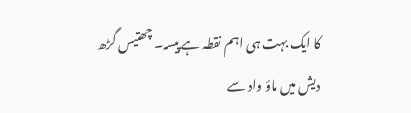کا ایک بہت ہی اہم نقطہ ہے پیسہ۔ چھتیس گڑھ دیش میں ماؤ واد سے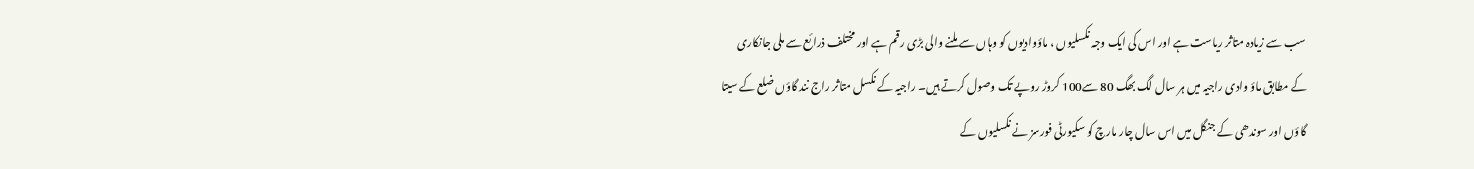سب سے زیادہ متاثر ریاست ہے اور اس کی ایک وجہ نکسلیوں ، ماؤوادیوں کو وہاں سے ملنے والی بڑی رقم ہے اور مختلف ذرائع سے ملی جانکاری کے مطابق ماؤ وادی راجیہ میں ہر سال لگ بھگ 80 سے100 کروڑ روپے تک وصول کرتے ہیں۔ راجیہ کے نکسل متاثر راج نند گاؤں ضلع کے سیتا گاؤں اور سوندھی کے جنگل میں اس سال چار مارچ کو سکیورٹی فورسز نے نکسلیوں کے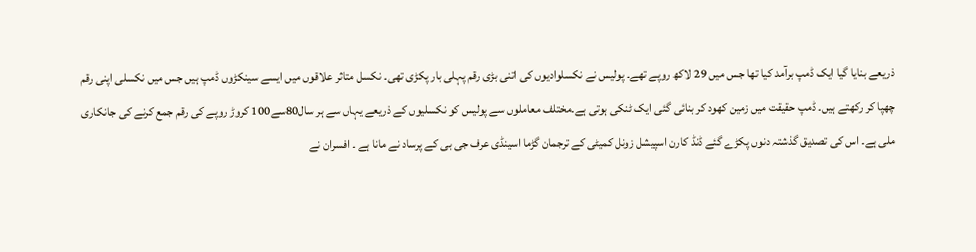ذریعے بنایا گیا ایک ڈمپ برآمد کیا تھا جس میں 29 لاکھ روپے تھے۔ پولیس نے نکسلوادیوں کی اتنی بڑی رقم پہلی بار پکڑی تھی۔ نکسل متاثر علاقوں میں ایسے سینکڑوں ڈمپ ہیں جس میں نکسلی اپنی رقم چھپا کر رکھتے ہیں۔ ڈمپ حقیقت میں زمین کھود کر بنائی گئی ایک ٹنکی ہوتی ہے۔مختلف معاملوں سے پولیس کو نکسلیوں کے ذریعے یہاں سے ہر سال80سے100 کروڑ روپے کی رقم جمع کرنے کی جانکاری ملی ہے۔ اس کی تصدیق گذشتہ دنوں پکڑے گئے ڈنڈ کارن اسپیشل زونل کمیٹی کے ترجمان گڑما اسینڈی عرف جی بی کے پرساد نے مانا ہے ۔ افسران نے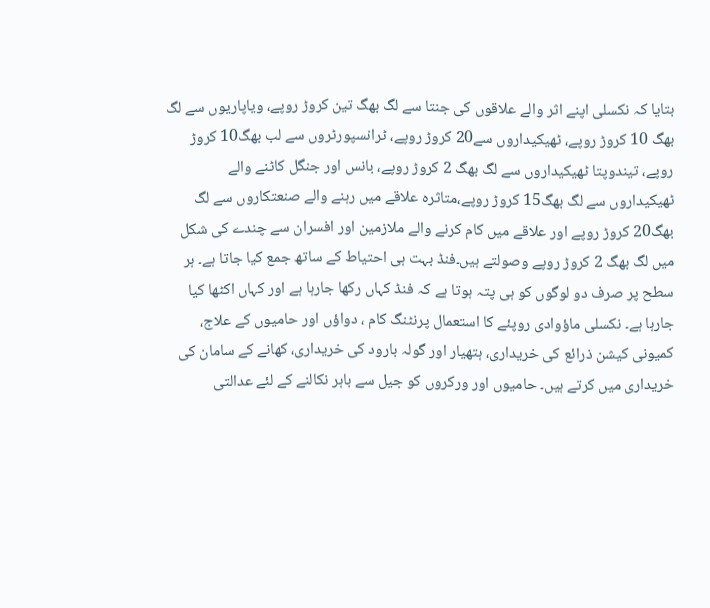بتایا کہ نکسلی اپنے اثر والے علاقوں کی جنتا سے لگ بھگ تین کروڑ روپے، ویاپاریوں سے لگ بھگ 10 کروڑ روپے، ٹھیکیداروں سے20 کروڑ روپے، ٹرانسپورٹروں سے لب بھگ10 کروڑ روپے، تیندوپتا ٹھیکیداروں سے لگ بھگ 2 کروڑ روپے، بانس اور جنگل کاٹنے والے ٹھیکیداروں سے لگ بھگ15 کروڑ روپے،متاثرہ علاقے میں رہنے والے صنعتکاروں سے لگ بھگ20 کروڑ روپے اور علاقے میں کام کرنے والے ملازمین اور افسران سے چندے کی شکل میں لگ بھگ 2 کروڑ روپے وصولتے ہیں۔فنڈ بہت ہی احتیاط کے ساتھ جمع کیا جاتا ہے۔ ہر سطح پر صرف دو لوگوں کو ہی پتہ ہوتا ہے کہ فنڈ کہاں رکھا جارہا ہے اور کہاں اکٹھا کیا جارہا ہے۔ نکسلی ماؤوادی روپئے کا استعمال پرنٹنگ کام ، دواؤں اور حامیوں کے علاج، کمیونی کیشن ذرائع کی خریداری، ہتھیار اور گولہ بارود کی خریداری، کھانے کے سامان کی خریداری میں کرتے ہیں۔ حامیوں اور ورکروں کو جیل سے باہر نکالنے کے لئے عدالتی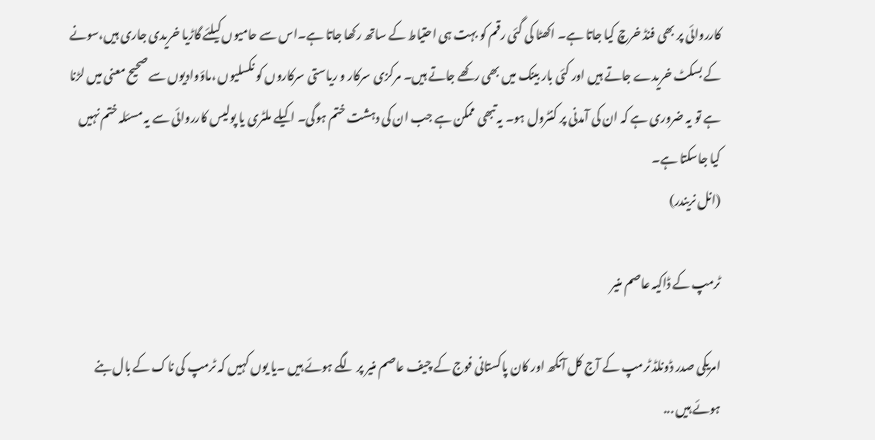کارروائی پر بھی فنڈ خرچ کیا جاتا ہے۔ اکھٹا کی گئی رقم کو بہت ہی احتیاط کے ساتھ رکھا جاتا ہے۔اس سے حامیوں کیلئے گاڑیا خریدی جاری ہیں،سونے کے بسکٹ خریدے جاتے ہیں اور کئی بار بینک میں بھی رکھے جاتے ہیں۔ مرکزی سرکار و ریاستی سرکاروں کو نکسلیوں ،ماؤوادیوں سے صحیح معنی میں لڑنا ہے تو یہ ضروری ہے کہ ان کی آمدنی پر کنٹرول ہو۔ یہ تبھی ممکن ہے جب ان کی دہشت ختم ہوگی۔ اکیلے ملٹری یا پولیس کارروائی سے یہ مسئلہ ختم نہیں کیا جاسکتا ہے۔
(انل نریندر)

ٹرمپ کے ڈاکیہ عاصم منیر

امریکی صدر ڈونلڈ ٹرمپ کے آج کل آنکھ اور کان پاکستانی فوج کے چیف عاصم منیر پر لگے ہوئے ہیں ۔یا یوں کہیں کہ ٹرمپ کی ناک کے بال بنے ہوئے ہیں ...